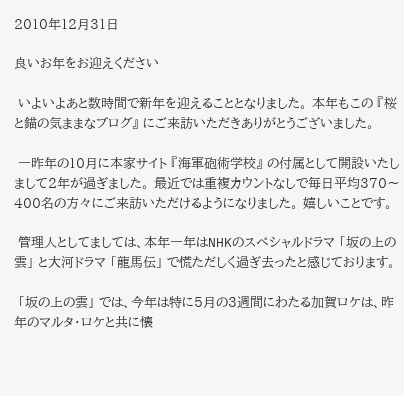2010年12月31日

良いお年をお迎えください

 いよいよあと数時間で新年を迎えることとなりました。 本年もこの 『桜と錨の気ままなブログ』 にご来訪いただきありがとうございました。

 一昨年の10月に本家サイト 『海軍砲術学校』 の付属として開設いたしまして2年が過ぎました。 最近では重複カウントなしで毎日平均370〜400名の方々にご来訪いただけるようになりました。 嬉しいことです。

 管理人としてましては、本年一年はNHKのスペシャルドラマ 「坂の上の雲」 と大河ドラマ 「龍馬伝」 で慌ただしく過ぎ去ったと感じております。

 「坂の上の雲」 では、今年は特に5月の3週間にわたる加賀ロケは、昨年のマルタ・ロケと共に懐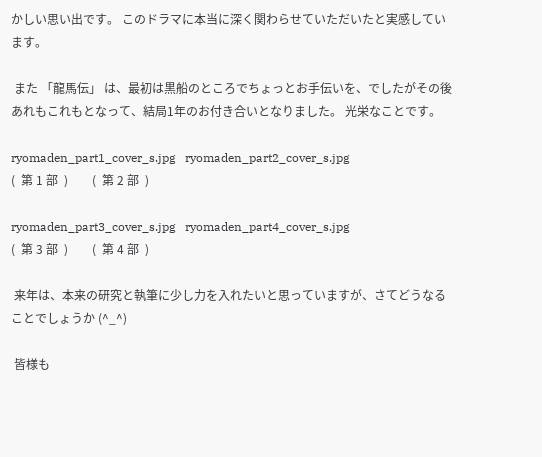かしい思い出です。 このドラマに本当に深く関わらせていただいたと実感しています。

 また 「龍馬伝」 は、最初は黒船のところでちょっとお手伝いを、でしたがその後あれもこれもとなって、結局1年のお付き合いとなりました。 光栄なことです。

ryomaden_part1_cover_s.jpg   ryomaden_part2_cover_s.jpg
(  第 1 部  )        (  第 2 部  )

ryomaden_part3_cover_s.jpg   ryomaden_part4_cover_s.jpg
(  第 3 部  )        (  第 4 部  )

 来年は、本来の研究と執筆に少し力を入れたいと思っていますが、さてどうなることでしょうか (^_^)

 皆様も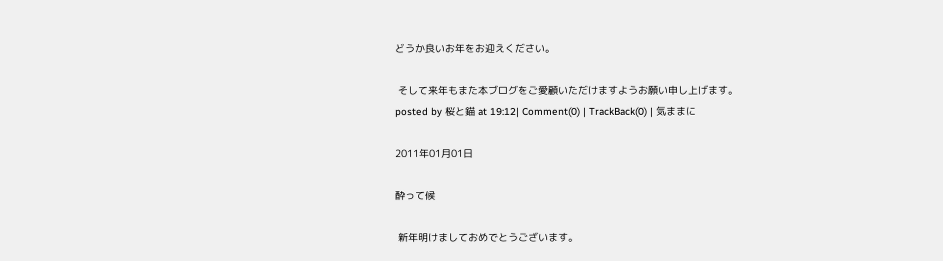どうか良いお年をお迎えください。

 そして来年もまた本ブログをご愛顧いただけますようお願い申し上げます。
posted by 桜と錨 at 19:12| Comment(0) | TrackBack(0) | 気ままに

2011年01月01日

酔って候

 新年明けましておめでとうございます。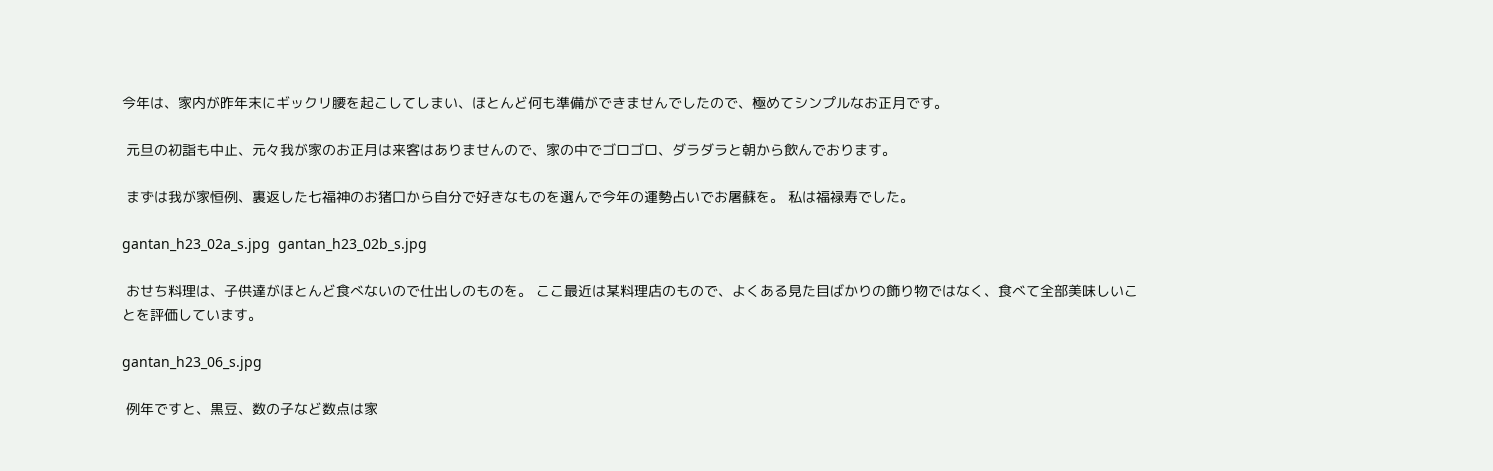今年は、家内が昨年末にギックリ腰を起こしてしまい、ほとんど何も準備ができませんでしたので、極めてシンプルなお正月です。

 元旦の初詣も中止、元々我が家のお正月は来客はありませんので、家の中でゴロゴロ、ダラダラと朝から飲んでおります。

 まずは我が家恒例、裏返した七福神のお猪口から自分で好きなものを選んで今年の運勢占いでお屠蘇を。 私は福禄寿でした。

gantan_h23_02a_s.jpg  gantan_h23_02b_s.jpg

 おせち料理は、子供達がほとんど食べないので仕出しのものを。 ここ最近は某料理店のもので、よくある見た目ばかりの飾り物ではなく、食べて全部美味しいことを評価しています。

gantan_h23_06_s.jpg

 例年ですと、黒豆、数の子など数点は家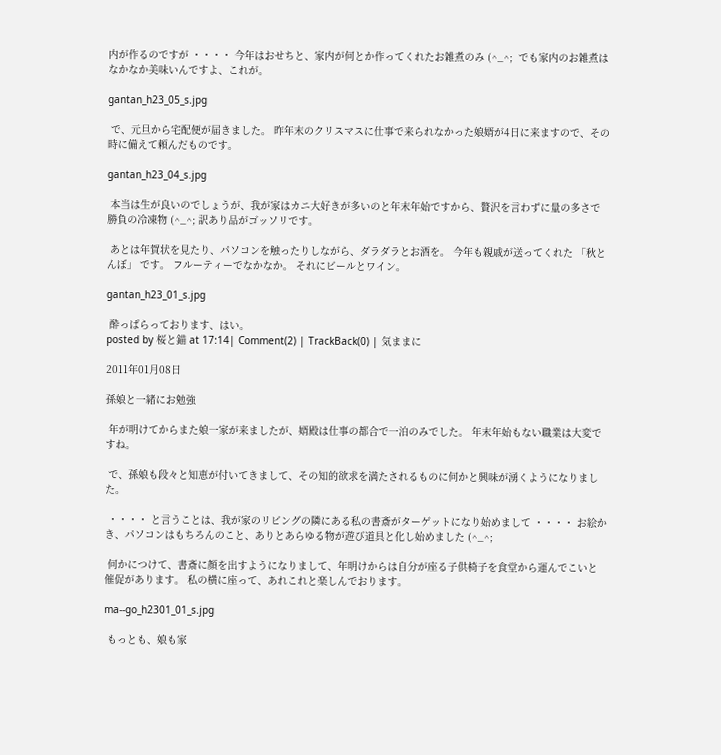内が作るのですが ・・・・ 今年はおせちと、家内が何とか作ってくれたお雑煮のみ (^_^;  でも家内のお雑煮はなかなか美味いんですよ、これが。

gantan_h23_05_s.jpg

 で、元旦から宅配便が届きました。 昨年末のクリスマスに仕事で来られなかった娘婿が4日に来ますので、その時に備えて頼んだものです。

gantan_h23_04_s.jpg

 本当は生が良いのでしょうが、我が家はカニ大好きが多いのと年末年始ですから、贅沢を言わずに量の多さで勝負の冷凍物 (^_^; 訳あり品がゴッソリです。

 あとは年賀状を見たり、パソコンを触ったりしながら、ダラダラとお酒を。 今年も親戚が送ってくれた 「秋とんぼ」 です。 フルーティーでなかなか。 それにビールとワイン。

gantan_h23_01_s.jpg

 酔っぱらっております、はい。
posted by 桜と錨 at 17:14| Comment(2) | TrackBack(0) | 気ままに

2011年01月08日

孫娘と一緒にお勉強

 年が明けてからまた娘一家が来ましたが、婿殿は仕事の都合で一泊のみでした。 年末年始もない職業は大変ですね。

 で、孫娘も段々と知恵が付いてきまして、その知的欲求を満たされるものに何かと興味が湧くようになりました。

 ・・・・ と言うことは、我が家のリビングの隣にある私の書斎がターゲットになり始めまして ・・・・ お絵かき、パソコンはもちろんのこと、ありとあらゆる物が遊び道具と化し始めました (^_^;

 何かにつけて、書斎に顔を出すようになりまして、年明けからは自分が座る子供椅子を食堂から運んでこいと催促があります。 私の横に座って、あれこれと楽しんでおります。

ma--go_h2301_01_s.jpg

 もっとも、娘も家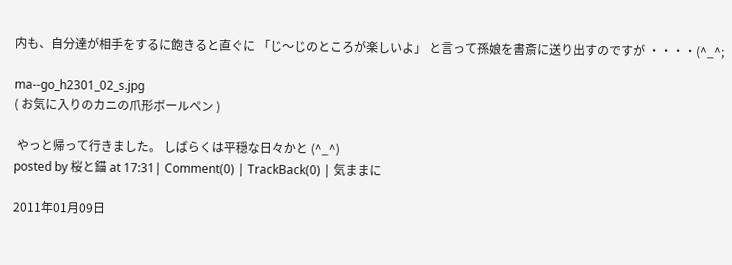内も、自分達が相手をするに飽きると直ぐに 「じ〜じのところが楽しいよ」 と言って孫娘を書斎に送り出すのですが ・・・・(^_^;

ma--go_h2301_02_s.jpg
( お気に入りのカニの爪形ボールペン )

 やっと帰って行きました。 しばらくは平穏な日々かと (^_^)
posted by 桜と錨 at 17:31| Comment(0) | TrackBack(0) | 気ままに

2011年01月09日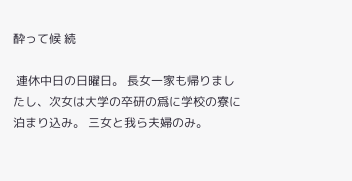酔って候 続

 連休中日の日曜日。 長女一家も帰りましたし、次女は大学の卒研の爲に学校の寮に泊まり込み。 三女と我ら夫婦のみ。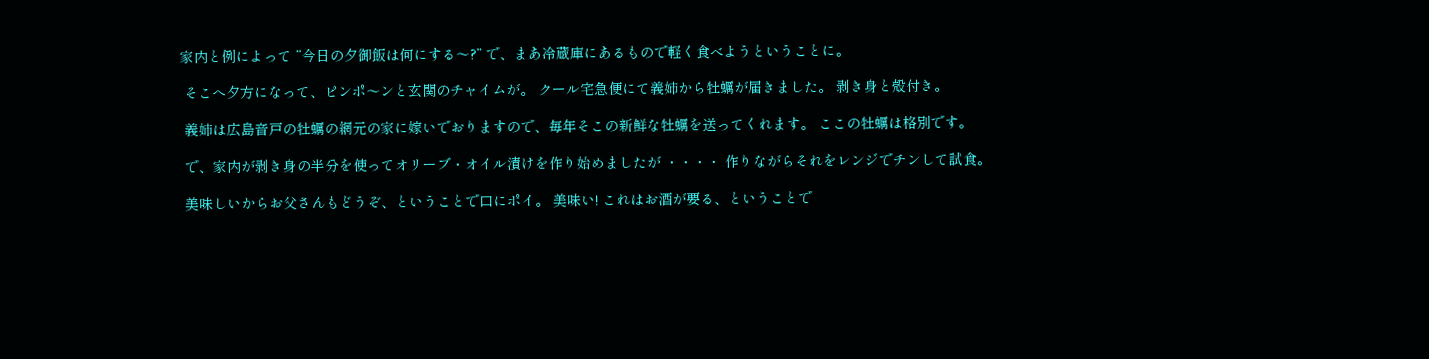家内と例によって “今日の夕御飯は何にする〜?” で、まあ冷蔵庫にあるもので軽く食べようということに。

 そこへ夕方になって、ピンポ〜ンと玄関のチャイムが。 クール宅急便にて義姉から牡蠣が届きました。 剥き身と殻付き。

 義姉は広島音戸の牡蠣の網元の家に嫁いでおりますので、毎年そこの新鮮な牡蠣を送ってくれます。 ここの牡蠣は格別です。

 で、家内が剥き身の半分を使ってオリーブ・オイル漬けを作り始めましたが ・・・・ 作りながらそれをレンジでチンして試食。

 美味しいからお父さんもどうぞ、ということで口にポイ。 美味い! これはお酒が要る、ということで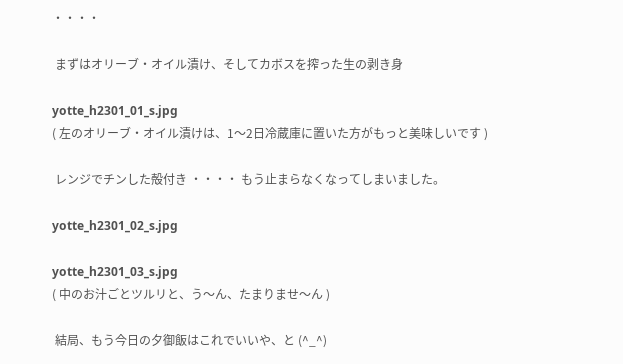・・・・

 まずはオリーブ・オイル漬け、そしてカボスを搾った生の剥き身

yotte_h2301_01_s.jpg
( 左のオリーブ・オイル漬けは、1〜2日冷蔵庫に置いた方がもっと美味しいです )

 レンジでチンした殻付き ・・・・ もう止まらなくなってしまいました。

yotte_h2301_02_s.jpg

yotte_h2301_03_s.jpg
( 中のお汁ごとツルリと、う〜ん、たまりませ〜ん )

 結局、もう今日の夕御飯はこれでいいや、と (^_^)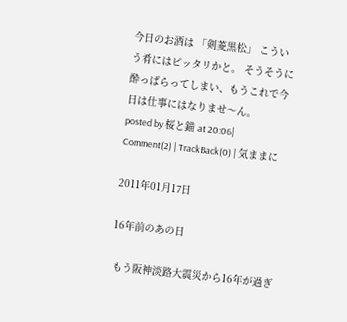今日のお酒は 「剣菱黒松」 こういう肴にはピッタリかと。 そうそうに酔っぱらってしまい、もうこれで今日は仕事にはなりませ〜ん。
posted by 桜と錨 at 20:06| Comment(2) | TrackBack(0) | 気ままに

2011年01月17日

16年前のあの日

 もう阪神淡路大震災から16年が過ぎ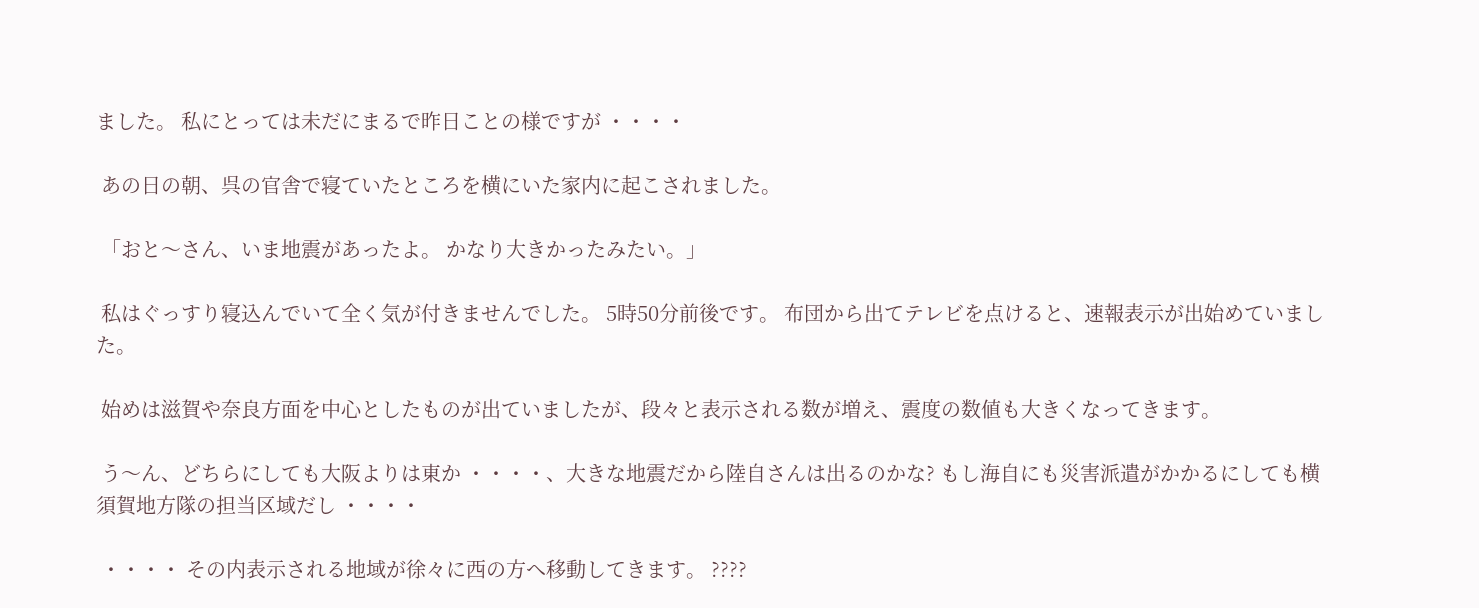ました。 私にとっては未だにまるで昨日ことの様ですが ・・・・

 あの日の朝、呉の官舎で寝ていたところを横にいた家内に起こされました。

 「おと〜さん、いま地震があったよ。 かなり大きかったみたい。」

 私はぐっすり寝込んでいて全く気が付きませんでした。 5時50分前後です。 布団から出てテレビを点けると、速報表示が出始めていました。

 始めは滋賀や奈良方面を中心としたものが出ていましたが、段々と表示される数が増え、震度の数値も大きくなってきます。

 う〜ん、どちらにしても大阪よりは東か ・・・・、大きな地震だから陸自さんは出るのかな? もし海自にも災害派遣がかかるにしても横須賀地方隊の担当区域だし ・・・・

 ・・・・ その内表示される地域が徐々に西の方へ移動してきます。 ????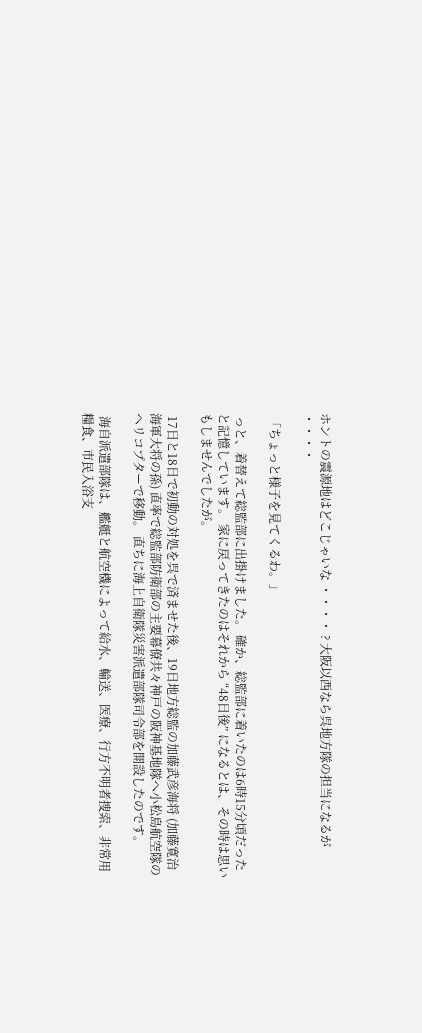ホントの震源地はどこじゃいな ・・・・ ? 大阪以西なら呉地方隊の担当になるが ・・・・

 「ちょっと様子を見てくるわ。」

 っと、着替えて総監部に出掛けました。 確か、総監部に着いたのは6時15分頃だったと記憶しています。 家に戻ってきたのはそれから “48日後” になるとは、その時は思いもしませんでしたが。

 17日と18日で初動の対処を呉で済ませた後、19日地方総監の加藤武彦海将 (加藤寛治海軍大将の孫) 直率で総監部防衛部の主要幕僚共々神戸の阪神基地隊へ小松島航空隊のヘリコプターで移動。 直ちに海上自衛隊災害派遣部隊司令部を開設したのです。

 海自派遣部隊は、艦艇と航空機によって給水、輸送、医療、行方不明者捜索、非常用糧食、市民入浴支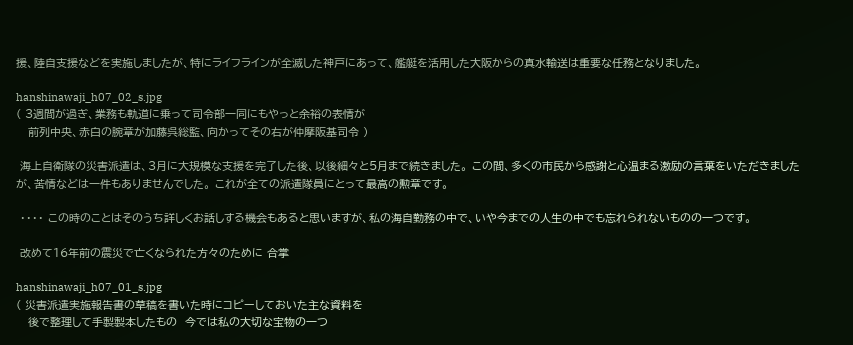援、陸自支援などを実施しましたが、特にライフラインが全滅した神戸にあって、艦艇を活用した大阪からの真水輸送は重要な任務となりました。

hanshinawaji_h07_02_s.jpg
( 3週間が過ぎ、業務も軌道に乗って司令部一同にもやっと余裕の表情が
   前列中央、赤白の腕章が加藤呉総監、向かってその右が仲摩阪基司令 )

 海上自衛隊の災害派遣は、3月に大規模な支援を完了した後、以後細々と5月まで続きました。 この間、多くの市民から感謝と心温まる激励の言葉をいただきましたが、苦情などは一件もありませんでした。 これが全ての派遣隊員にとって最高の勲章です。

 ・・・・ この時のことはそのうち詳しくお話しする機会もあると思いますが、私の海自勤務の中で、いや今までの人生の中でも忘れられないものの一つです。

 改めて16年前の震災で亡くなられた方々のために 合掌

hanshinawaji_h07_01_s.jpg
( 災害派遣実施報告書の草稿を書いた時にコピーしておいた主な資料を
   後で整理して手製製本したもの  今では私の大切な宝物の一つ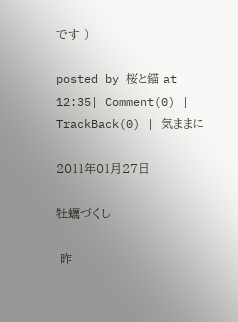です )

posted by 桜と錨 at 12:35| Comment(0) | TrackBack(0) | 気ままに

2011年01月27日

牡蠣づくし

 昨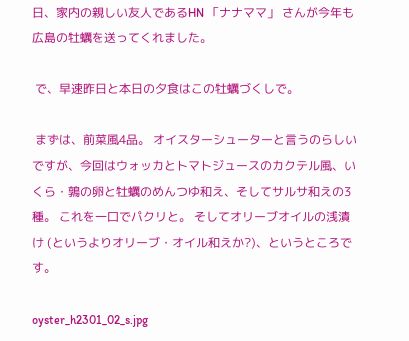日、家内の親しい友人であるHN 「ナナママ」 さんが今年も広島の牡蠣を送ってくれました。

 で、早速昨日と本日の夕食はこの牡蠣づくしで。

 まずは、前菜風4品。 オイスターシューターと言うのらしいですが、今回はウォッカとトマトジュースのカクテル風、いくら・鶉の卵と牡蠣のめんつゆ和え、そしてサルサ和えの3種。 これを一口でパクリと。 そしてオリーブオイルの浅漬け (というよりオリーブ・オイル和えか?)、というところです。

oyster_h2301_02_s.jpg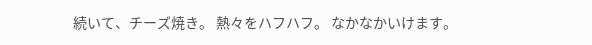続いて、チーズ焼き。 熱々をハフハフ。 なかなかいけます。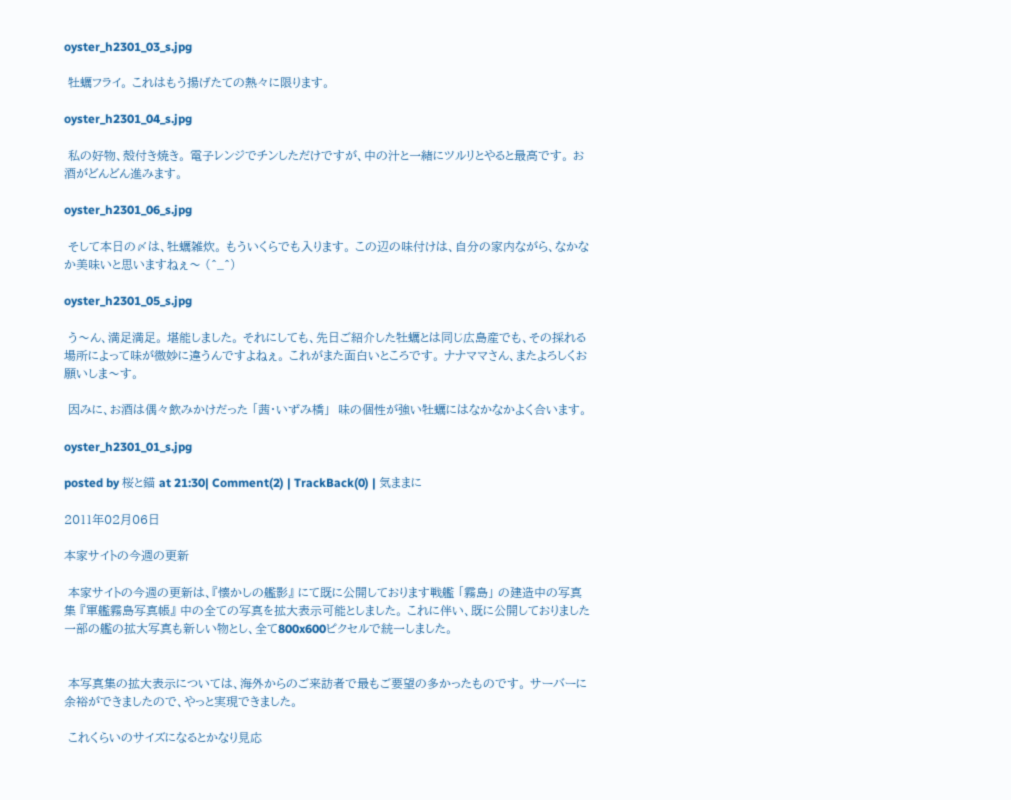oyster_h2301_03_s.jpg

 牡蠣フライ。 これはもう揚げたての熱々に限ります。

oyster_h2301_04_s.jpg

 私の好物、殻付き焼き。 電子レンジでチンしただけですが、中の汁と一緒にツルリとやると最高です。 お酒がどんどん進みます。

oyster_h2301_06_s.jpg

 そして本日の〆は、牡蠣雑炊。 もういくらでも入ります。 この辺の味付けは、自分の家内ながら、なかなか美味いと思いますねぇ〜 (^_^)

oyster_h2301_05_s.jpg

 う〜ん、満足満足。 堪能しました。 それにしても、先日ご紹介した牡蠣とは同じ広島産でも、その採れる場所によって味が微妙に違うんですよねぇ。 これがまた面白いところです。 ナナママさん、またよろしくお願いしま〜す。

 因みに、お酒は偶々飲みかけだった 「茜・いずみ橋」  味の個性が強い牡蠣にはなかなかよく合います。

oyster_h2301_01_s.jpg

posted by 桜と錨 at 21:30| Comment(2) | TrackBack(0) | 気ままに

2011年02月06日

本家サイトの今週の更新

 本家サイトの今週の更新は、『懐かしの艦影』 にて既に公開しております戦艦 「霧島」 の建造中の写真集 『軍艦霧島写真帳』 中の全ての写真を拡大表示可能としました。 これに伴い、既に公開しておりました一部の艦の拡大写真も新しい物とし、全て800x600ピクセルで統一しました。


 本写真集の拡大表示については、海外からのご来訪者で最もご要望の多かったものです。 サーバーに余裕ができましたので、やっと実現できました。

 これくらいのサイズになるとかなり見応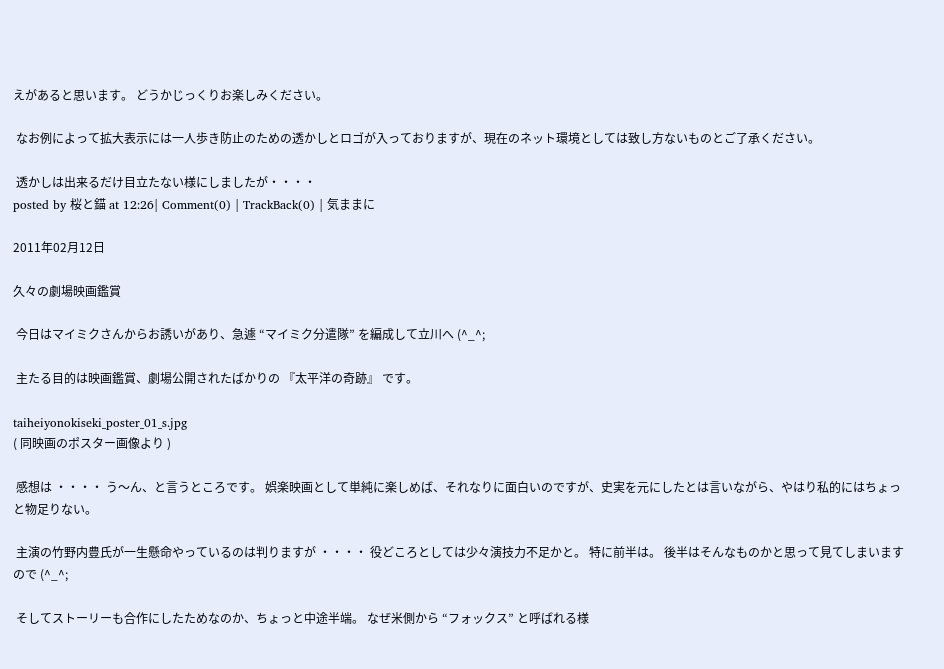えがあると思います。 どうかじっくりお楽しみください。

 なお例によって拡大表示には一人歩き防止のための透かしとロゴが入っておりますが、現在のネット環境としては致し方ないものとご了承ください。

 透かしは出来るだけ目立たない様にしましたが・・・・
posted by 桜と錨 at 12:26| Comment(0) | TrackBack(0) | 気ままに

2011年02月12日

久々の劇場映画鑑賞

 今日はマイミクさんからお誘いがあり、急遽 “マイミク分遣隊” を編成して立川へ (^_^;

 主たる目的は映画鑑賞、劇場公開されたばかりの 『太平洋の奇跡』 です。

taiheiyonokiseki_poster_01_s.jpg
( 同映画のポスター画像より )

 感想は ・・・・ う〜ん、と言うところです。 娯楽映画として単純に楽しめば、それなりに面白いのですが、史実を元にしたとは言いながら、やはり私的にはちょっと物足りない。

 主演の竹野内豊氏が一生懸命やっているのは判りますが ・・・・ 役どころとしては少々演技力不足かと。 特に前半は。 後半はそんなものかと思って見てしまいますので (^_^;

 そしてストーリーも合作にしたためなのか、ちょっと中途半端。 なぜ米側から “フォックス” と呼ばれる様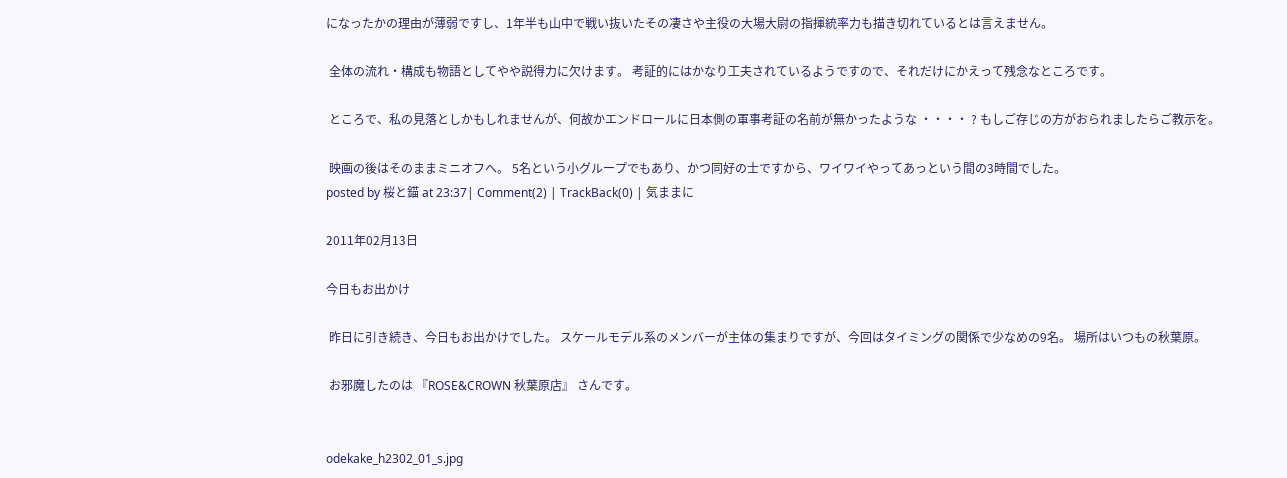になったかの理由が薄弱ですし、1年半も山中で戦い抜いたその凄さや主役の大場大尉の指揮統率力も描き切れているとは言えません。

 全体の流れ・構成も物語としてやや説得力に欠けます。 考証的にはかなり工夫されているようですので、それだけにかえって残念なところです。

 ところで、私の見落としかもしれませんが、何故かエンドロールに日本側の軍事考証の名前が無かったような ・・・・ ? もしご存じの方がおられましたらご教示を。

 映画の後はそのままミニオフへ。 5名という小グループでもあり、かつ同好の士ですから、ワイワイやってあっという間の3時間でした。
posted by 桜と錨 at 23:37| Comment(2) | TrackBack(0) | 気ままに

2011年02月13日

今日もお出かけ

 昨日に引き続き、今日もお出かけでした。 スケールモデル系のメンバーが主体の集まりですが、今回はタイミングの関係で少なめの9名。 場所はいつもの秋葉原。

 お邪魔したのは 『ROSE&CROWN 秋葉原店』 さんです。


odekake_h2302_01_s.jpg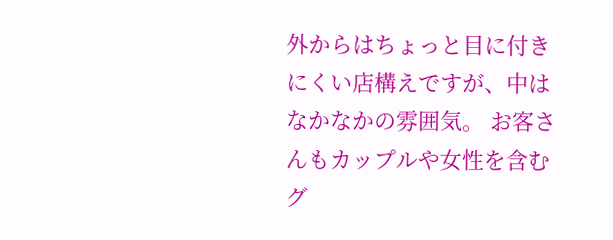外からはちょっと目に付きにくい店構えですが、中はなかなかの雰囲気。 お客さんもカップルや女性を含むグ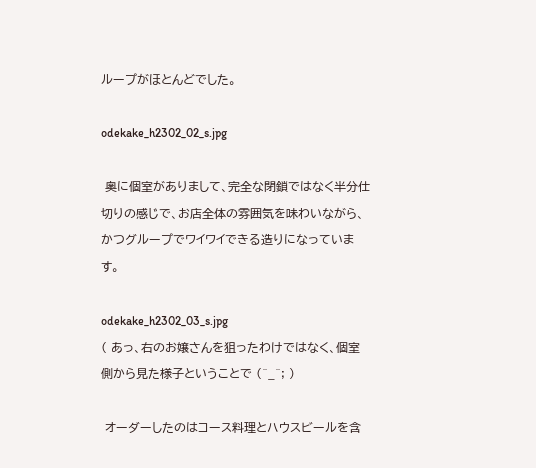ループがほとんどでした。

odekake_h2302_02_s.jpg

 奥に個室がありまして、完全な閉鎖ではなく半分仕切りの感じで、お店全体の雰囲気を味わいながら、かつグループでワイワイできる造りになっています。

odekake_h2302_03_s.jpg
( あっ、右のお嬢さんを狙ったわけではなく、個室側から見た様子ということで (^_^; )

 オーダーしたのはコース料理とハウスビールを含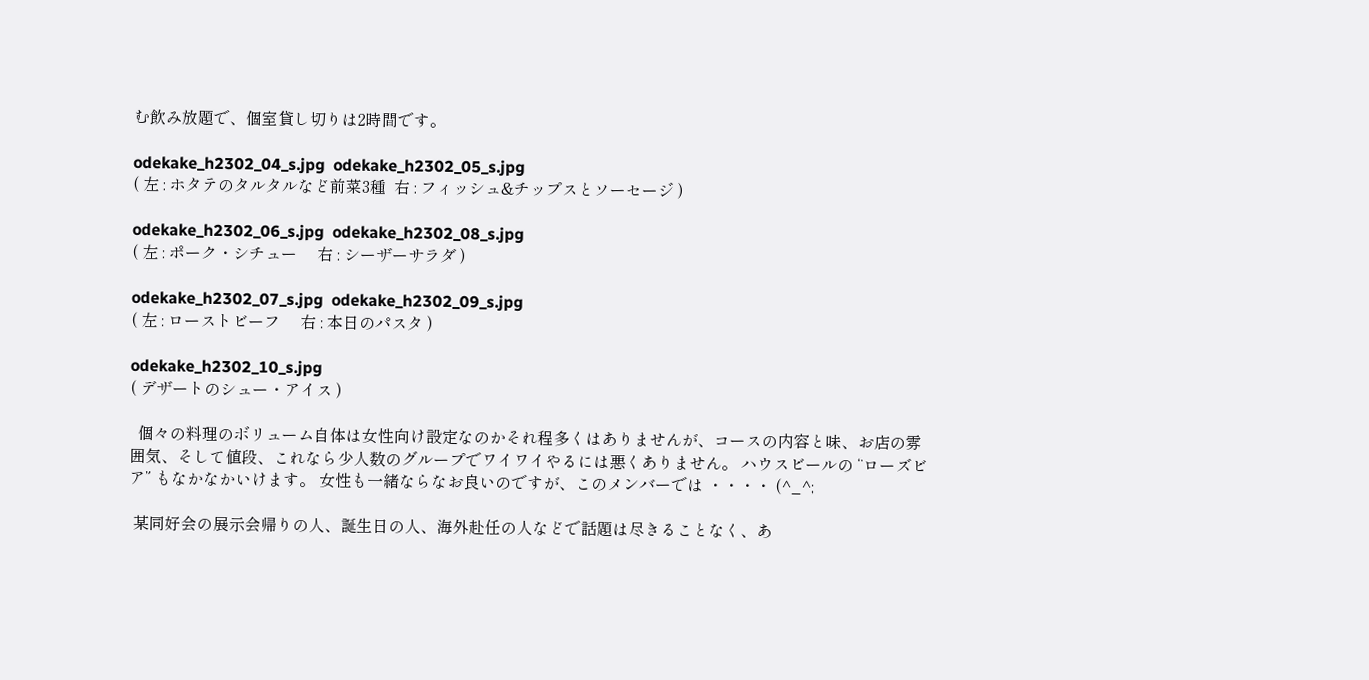む飲み放題で、個室貸し切りは2時間です。

odekake_h2302_04_s.jpg  odekake_h2302_05_s.jpg
( 左 : ホタテのタルタルなど前菜3種  右 : フィッシュ&チップスとソーセージ )

odekake_h2302_06_s.jpg  odekake_h2302_08_s.jpg
( 左 : ポーク・シチュー     右 : シーザーサラダ )

odekake_h2302_07_s.jpg  odekake_h2302_09_s.jpg
( 左 : ローストビーフ     右 : 本日のパスタ )

odekake_h2302_10_s.jpg
( デザートのシュー・アイス )

  個々の料理のボリューム自体は女性向け設定なのかそれ程多くはありませんが、コースの内容と味、お店の雰囲気、そして値段、これなら少人数のグループでワイワイやるには悪くありません。 ハウスビールの “ローズビア” もなかなかいけます。 女性も一緒ならなお良いのですが、このメンバーでは ・・・・ (^_^;

 某同好会の展示会帰りの人、誕生日の人、海外赴任の人などで話題は尽きることなく、あ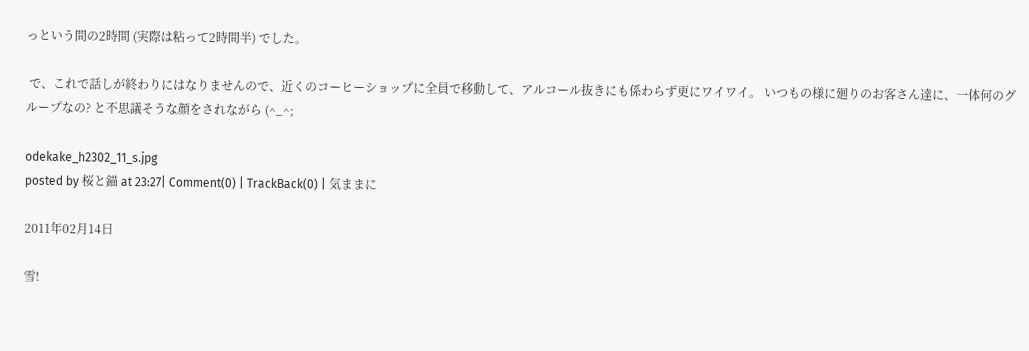っという間の2時間 (実際は粘って2時間半) でした。

 で、これで話しが終わりにはなりませんので、近くのコーヒーショップに全員で移動して、アルコール抜きにも係わらず更にワイワイ。 いつもの様に廻りのお客さん達に、一体何のグループなの? と不思議そうな顔をされながら (^_^;

odekake_h2302_11_s.jpg
posted by 桜と錨 at 23:27| Comment(0) | TrackBack(0) | 気ままに

2011年02月14日

雪!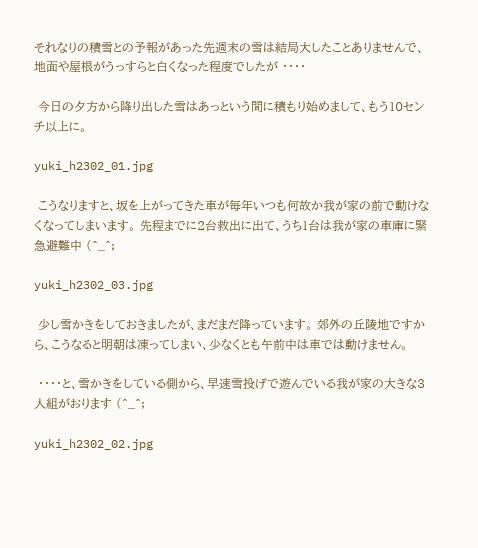それなりの積雪との予報があった先週末の雪は結局大したことありませんで、地面や屋根がうっすらと白くなった程度でしたが ・・・・

 今日の夕方から降り出した雪はあっという間に積もり始めまして、もう10センチ以上に。

yuki_h2302_01.jpg

 こうなりますと、坂を上がってきた車が毎年いつも何故か我が家の前で動けなくなってしまいます。 先程までに2台救出に出て、うち1台は我が家の車庫に緊急避難中 (^_^;

yuki_h2302_03.jpg

 少し雪かきをしておきましたが、まだまだ降っています。 郊外の丘陵地ですから、こうなると明朝は凍ってしまい、少なくとも午前中は車では動けません。

 ・・・・と、雪かきをしている側から、早速雪投げで遊んでいる我が家の大きな3人組がおります (^_^;

yuki_h2302_02.jpg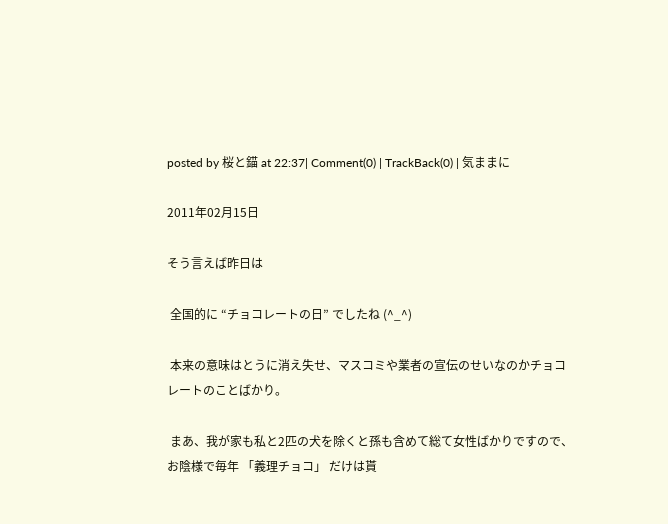posted by 桜と錨 at 22:37| Comment(0) | TrackBack(0) | 気ままに

2011年02月15日

そう言えば昨日は

 全国的に “チョコレートの日” でしたね (^_^)

 本来の意味はとうに消え失せ、マスコミや業者の宣伝のせいなのかチョコレートのことばかり。

 まあ、我が家も私と2匹の犬を除くと孫も含めて総て女性ばかりですので、お陰様で毎年 「義理チョコ」 だけは貰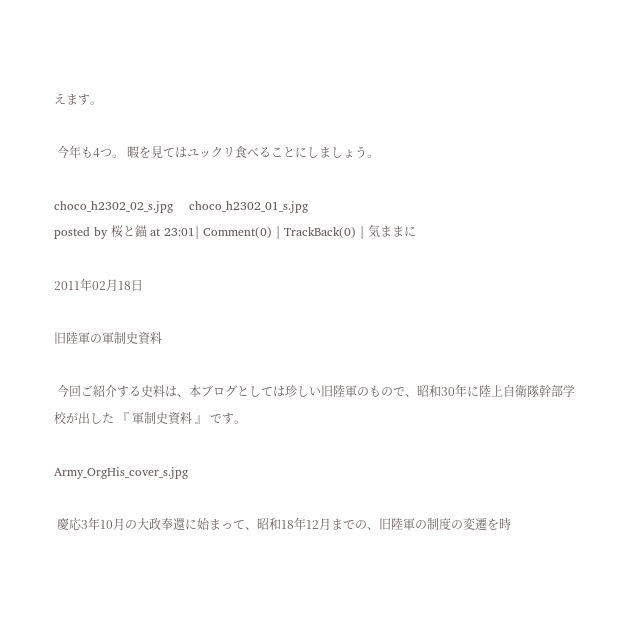えます。

 今年も4つ。 暇を見てはユックリ食べることにしましょう。

choco_h2302_02_s.jpg    choco_h2302_01_s.jpg
posted by 桜と錨 at 23:01| Comment(0) | TrackBack(0) | 気ままに

2011年02月18日

旧陸軍の軍制史資料

 今回ご紹介する史料は、本ブログとしては珍しい旧陸軍のもので、昭和30年に陸上自衛隊幹部学校が出した 『 軍制史資料 』 です。

Army_OrgHis_cover_s.jpg

 慶応3年10月の大政奉還に始まって、昭和18年12月までの、旧陸軍の制度の変遷を時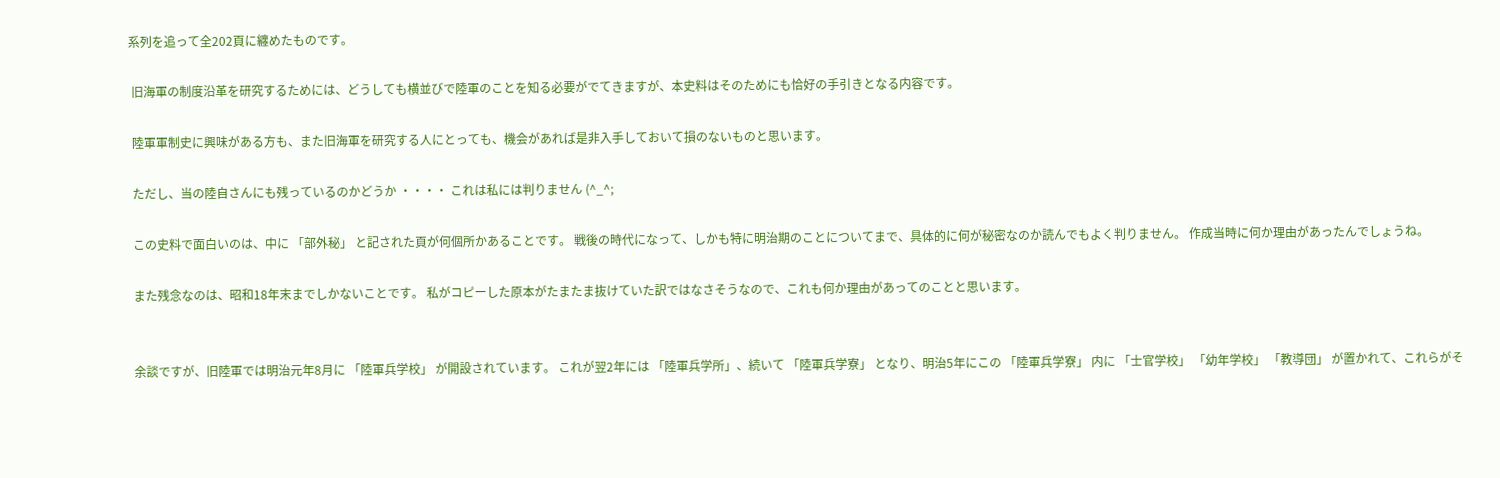系列を追って全202頁に纏めたものです。

 旧海軍の制度沿革を研究するためには、どうしても横並びで陸軍のことを知る必要がでてきますが、本史料はそのためにも恰好の手引きとなる内容です。

 陸軍軍制史に興味がある方も、また旧海軍を研究する人にとっても、機会があれば是非入手しておいて損のないものと思います。

 ただし、当の陸自さんにも残っているのかどうか ・・・・ これは私には判りません (^_^;

 この史料で面白いのは、中に 「部外秘」 と記された頁が何個所かあることです。 戦後の時代になって、しかも特に明治期のことについてまで、具体的に何が秘密なのか読んでもよく判りません。 作成当時に何か理由があったんでしょうね。

 また残念なのは、昭和18年末までしかないことです。 私がコピーした原本がたまたま抜けていた訳ではなさそうなので、これも何か理由があってのことと思います。


 余談ですが、旧陸軍では明治元年8月に 「陸軍兵学校」 が開設されています。 これが翌2年には 「陸軍兵学所」、続いて 「陸軍兵学寮」 となり、明治5年にこの 「陸軍兵学寮」 内に 「士官学校」 「幼年学校」 「教導団」 が置かれて、これらがそ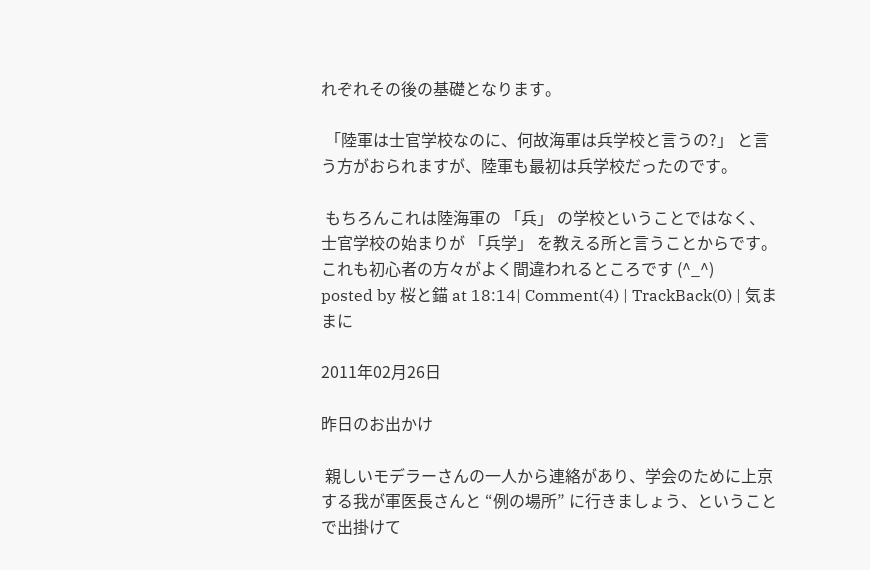れぞれその後の基礎となります。

 「陸軍は士官学校なのに、何故海軍は兵学校と言うの?」 と言う方がおられますが、陸軍も最初は兵学校だったのです。

 もちろんこれは陸海軍の 「兵」 の学校ということではなく、士官学校の始まりが 「兵学」 を教える所と言うことからです。 これも初心者の方々がよく間違われるところです (^_^)
posted by 桜と錨 at 18:14| Comment(4) | TrackBack(0) | 気ままに

2011年02月26日

昨日のお出かけ

 親しいモデラーさんの一人から連絡があり、学会のために上京する我が軍医長さんと “例の場所” に行きましょう、ということで出掛けて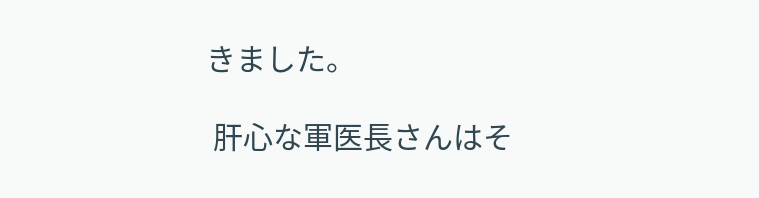きました。

 肝心な軍医長さんはそ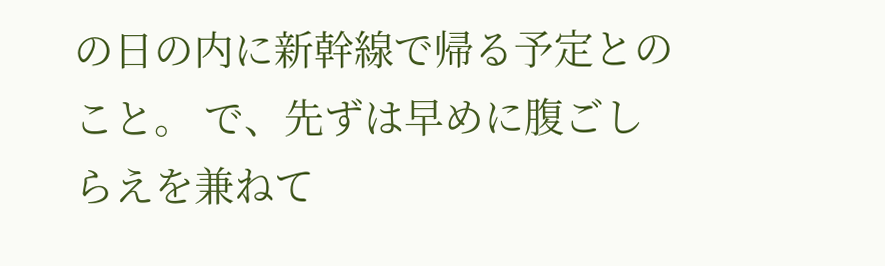の日の内に新幹線で帰る予定とのこと。 で、先ずは早めに腹ごしらえを兼ねて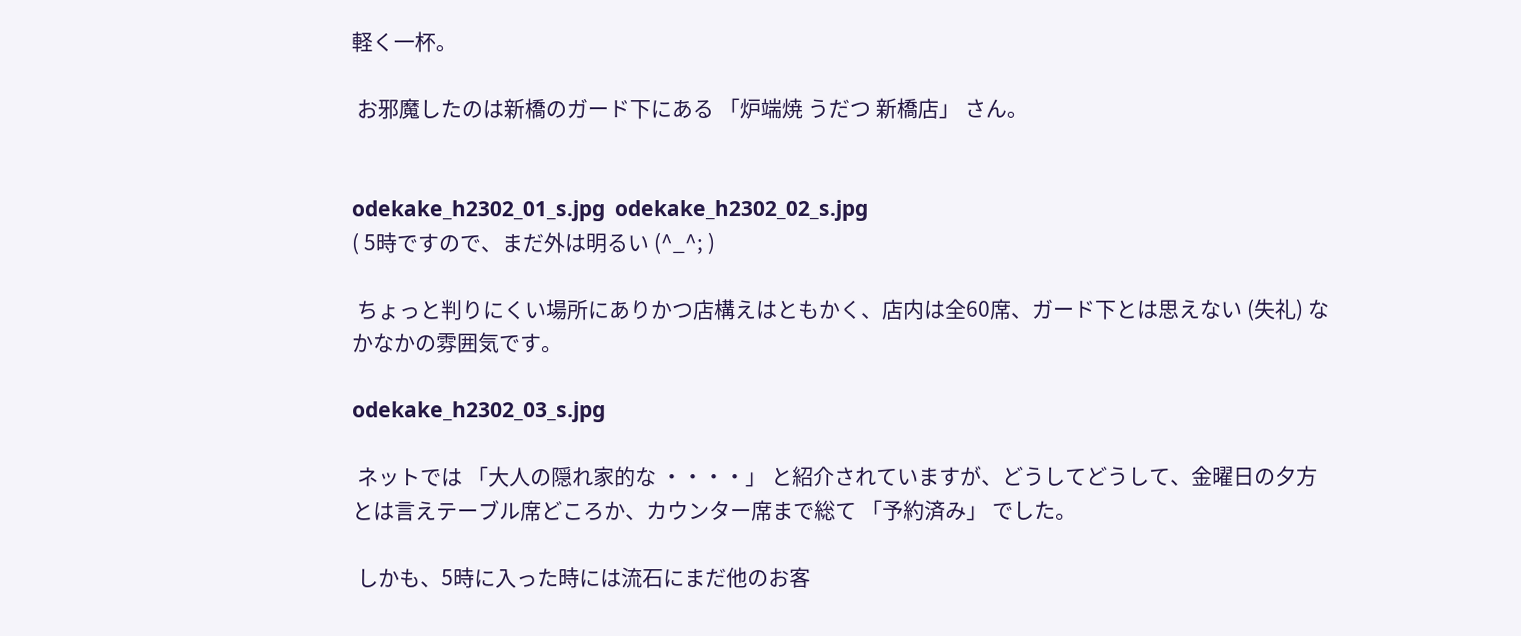軽く一杯。

 お邪魔したのは新橋のガード下にある 「炉端焼 うだつ 新橋店」 さん。


odekake_h2302_01_s.jpg  odekake_h2302_02_s.jpg
( 5時ですので、まだ外は明るい (^_^; )

 ちょっと判りにくい場所にありかつ店構えはともかく、店内は全60席、ガード下とは思えない (失礼) なかなかの雰囲気です。

odekake_h2302_03_s.jpg

 ネットでは 「大人の隠れ家的な ・・・・」 と紹介されていますが、どうしてどうして、金曜日の夕方とは言えテーブル席どころか、カウンター席まで総て 「予約済み」 でした。

 しかも、5時に入った時には流石にまだ他のお客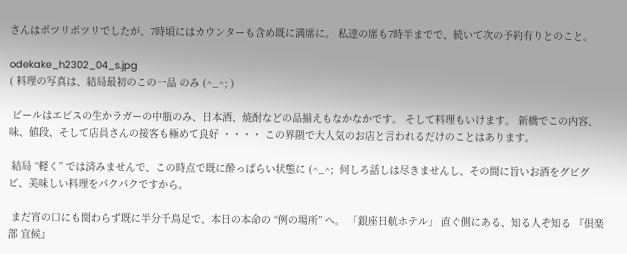さんはポツリポツリでしたが、7時頃にはカウンターも含め既に満席に。 私達の席も7時半までで、続いて次の予約有りとのこと。

odekake_h2302_04_s.jpg
( 料理の写真は、結局最初のこの一品 のみ (^_^; )

 ビールはエビスの生かラガーの中瓶のみ、日本酒、焼酎などの品揃えもなかなかです。 そして料理もいけます。 新橋でこの内容、味、値段、そして店員さんの接客も極めて良好 ・・・・ この界隈で大人気のお店と言われるだけのことはあります。

 結局 “軽く” では済みませんで、この時点で既に酔っぱらい状態に (^_^;  何しろ話しは尽きませんし、その間に旨いお酒をグビグビ、美味しい料理をパクパクですから。

 まだ宵の口にも関わらず既に半分千鳥足で、本日の本命の “例の場所” へ。 「銀座日航ホテル」 直ぐ側にある、知る人ぞ知る 『倶楽部 宜候』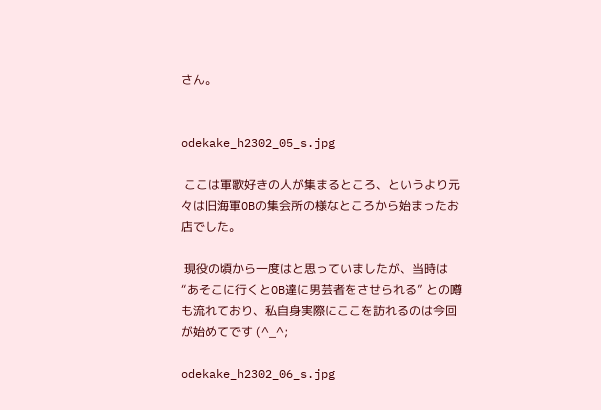さん。


odekake_h2302_05_s.jpg

 ここは軍歌好きの人が集まるところ、というより元々は旧海軍OBの集会所の様なところから始まったお店でした。

 現役の頃から一度はと思っていましたが、当時は “あそこに行くとOB達に男芸者をさせられる” との噂も流れており、私自身実際にここを訪れるのは今回が始めてです (^_^;

odekake_h2302_06_s.jpg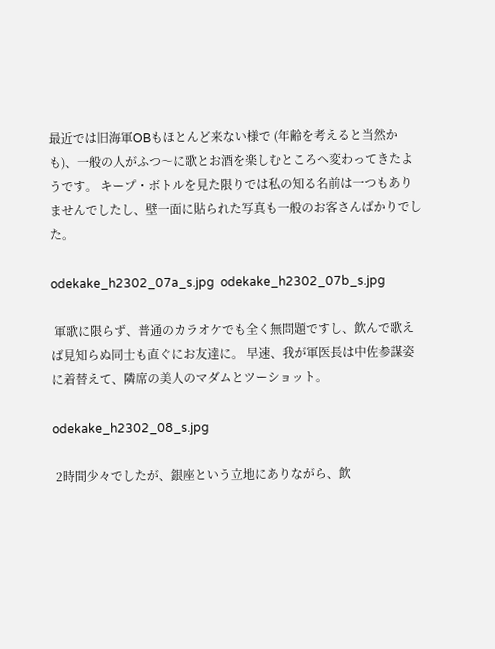最近では旧海軍OBもほとんど来ない様で (年齢を考えると当然かも)、一般の人がふつ〜に歌とお酒を楽しむところへ変わってきたようです。 キープ・ボトルを見た限りでは私の知る名前は一つもありませんでしたし、壁一面に貼られた写真も一般のお客さんばかりでした。

odekake_h2302_07a_s.jpg  odekake_h2302_07b_s.jpg

 軍歌に限らず、普通のカラオケでも全く無問題ですし、飲んで歌えば見知らぬ同士も直ぐにお友達に。 早速、我が軍医長は中佐参謀姿に着替えて、隣席の美人のマダムとツーショット。

odekake_h2302_08_s.jpg

 2時間少々でしたが、銀座という立地にありながら、飲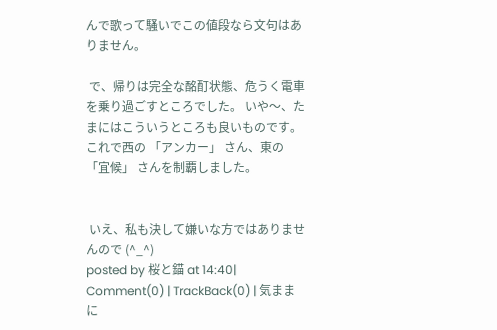んで歌って騒いでこの値段なら文句はありません。

 で、帰りは完全な酩酊状態、危うく電車を乗り過ごすところでした。 いや〜、たまにはこういうところも良いものです。 これで西の 「アンカー」 さん、東の 「宜候」 さんを制覇しました。


 いえ、私も決して嫌いな方ではありませんので (^_^)
posted by 桜と錨 at 14:40| Comment(0) | TrackBack(0) | 気ままに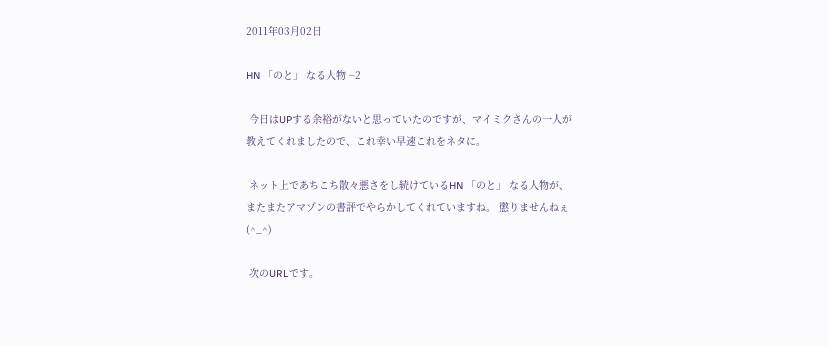2011年03月02日

HN 「のと」 なる人物 −2

 今日はUPする余裕がないと思っていたのですが、マイミクさんの一人が教えてくれましたので、これ幸い早速これをネタに。

 ネット上であちこち散々悪さをし続けているHN 「のと」 なる人物が、またまたアマゾンの書評でやらかしてくれていますね。 懲りませんねぇ (^_^)

 次のURLです。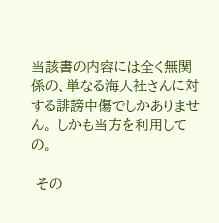当該書の内容には全く無関係の、単なる海人社さんに対する誹謗中傷でしかありません。 しかも当方を利用しての。

 その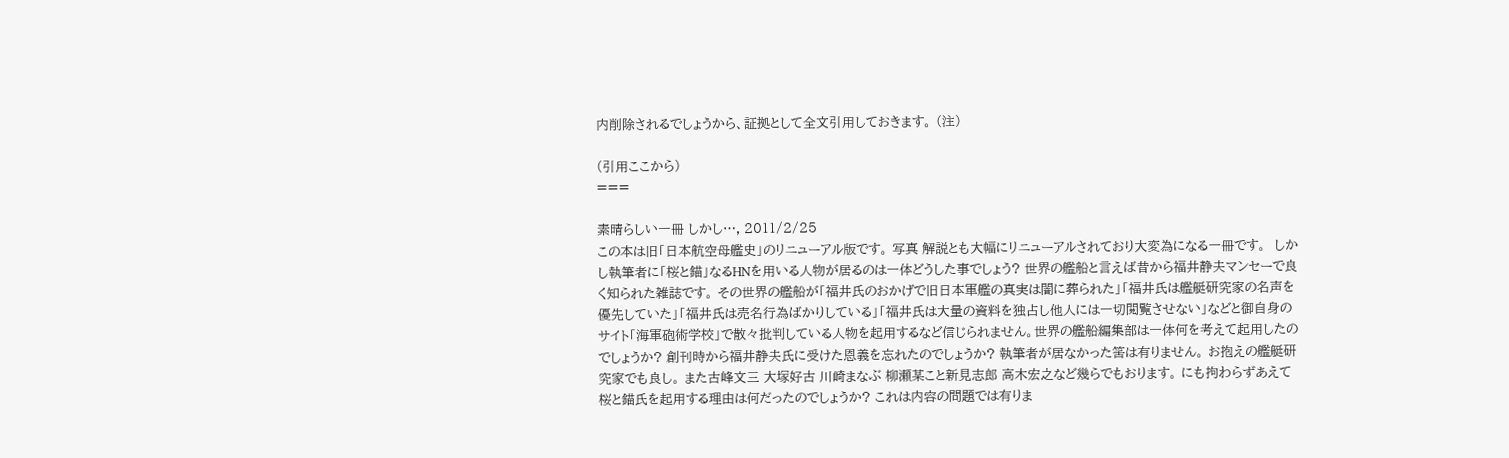内削除されるでしょうから、証拠として全文引用しておきます。 (注)

(引用ここから)
===

素晴らしい一冊 しかし…, 2011/2/25
この本は旧「日本航空母艦史」のリニューアル版です。 写真 解説とも大幅にリニューアルされており大変為になる一冊です。  しかし執筆者に「桜と錨」なるHNを用いる人物が居るのは一体どうした事でしょう? 世界の艦船と言えば昔から福井静夫マンセーで良く知られた雑誌です。 その世界の艦船が「福井氏のおかげで旧日本軍艦の真実は闇に葬られた」「福井氏は艦艇研究家の名声を優先していた」「福井氏は売名行為ばかりしている」「福井氏は大量の資料を独占し他人には一切閲覧させない」などと御自身のサイト「海軍砲術学校」で散々批判している人物を起用するなど信じられません。世界の艦船編集部は一体何を考えて起用したのでしょうか? 創刊時から福井静夫氏に受けた恩義を忘れたのでしょうか? 執筆者が居なかった筈は有りません。 お抱えの艦艇研究家でも良し。 また古峰文三 大塚好古 川崎まなぶ 柳瀬某こと新見志郎 高木宏之など幾らでもおります。 にも拘わらずあえて桜と錨氏を起用する理由は何だったのでしょうか? これは内容の問題では有りま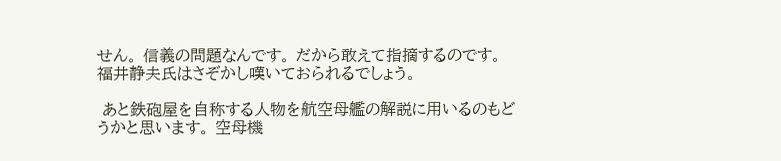せん。 信義の問題なんです。 だから敢えて指摘するのです。 福井静夫氏はさぞかし嘆いておられるでしょう。

 あと鉄砲屋を自称する人物を航空母艦の解説に用いるのもどうかと思います。 空母機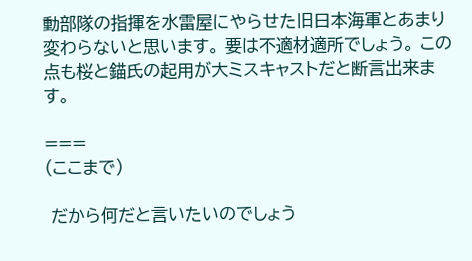動部隊の指揮を水雷屋にやらせた旧日本海軍とあまり変わらないと思います。 要は不適材適所でしょう。 この点も桜と錨氏の起用が大ミスキャストだと断言出来ます。

===
(ここまで)

 だから何だと言いたいのでしょう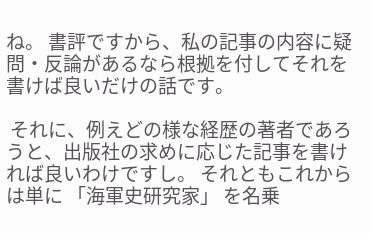ね。 書評ですから、私の記事の内容に疑問・反論があるなら根拠を付してそれを書けば良いだけの話です。

 それに、例えどの様な経歴の著者であろうと、出版社の求めに応じた記事を書ければ良いわけですし。 それともこれからは単に 「海軍史研究家」 を名乗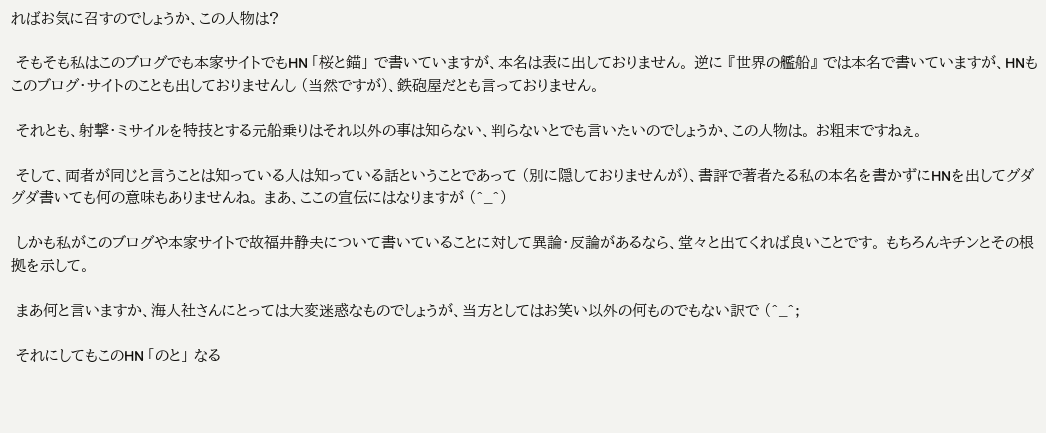ればお気に召すのでしょうか、この人物は?

 そもそも私はこのブログでも本家サイトでもHN 「桜と錨」 で書いていますが、本名は表に出しておりません。 逆に 『世界の艦船』 では本名で書いていますが、HNもこのブログ・サイトのことも出しておりませんし (当然ですが)、鉄砲屋だとも言っておりません。

 それとも、射撃・ミサイルを特技とする元船乗りはそれ以外の事は知らない、判らないとでも言いたいのでしょうか、この人物は。 お粗末ですねぇ。

 そして、両者が同じと言うことは知っている人は知っている話ということであって (別に隠しておりませんが)、書評で著者たる私の本名を書かずにHNを出してグダグダ書いても何の意味もありませんね。 まあ、ここの宣伝にはなりますが (^_^)

 しかも私がこのブログや本家サイトで故福井静夫について書いていることに対して異論・反論があるなら、堂々と出てくれば良いことです。 もちろんキチンとその根拠を示して。

 まあ何と言いますか、海人社さんにとっては大変迷惑なものでしょうが、当方としてはお笑い以外の何ものでもない訳で (^_^;

 それにしてもこのHN 「のと」 なる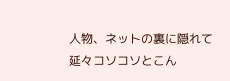人物、ネットの裏に隠れて延々コソコソとこん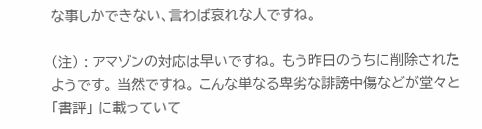な事しかできない、言わば哀れな人ですね。

(注) : アマゾンの対応は早いですね。 もう昨日のうちに削除されたようです。 当然ですね。 こんな単なる卑劣な誹謗中傷などが堂々と 「書評」 に載っていて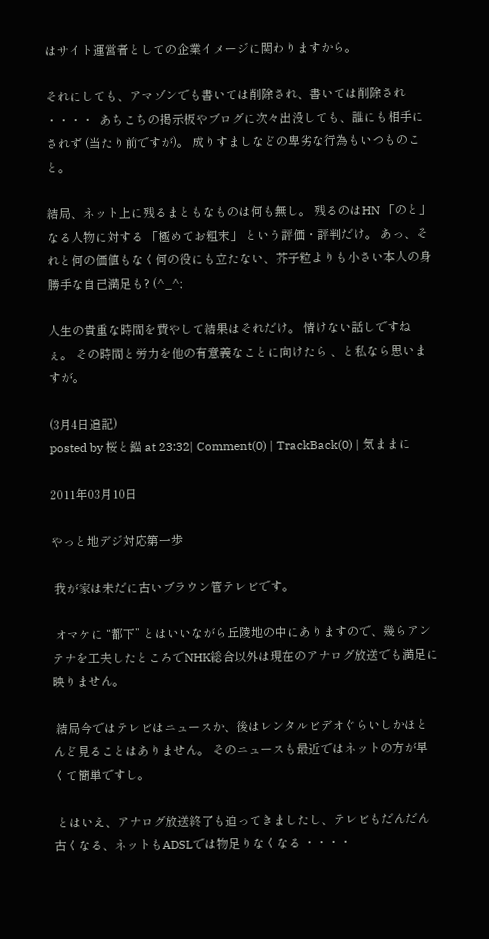はサイト運営者としての企業イメージに関わりますから。

それにしても、アマゾンでも書いては削除され、書いては削除され ・・・・  あちこちの掲示板やブログに次々出没しても、誰にも相手にされず (当たり前ですが)。 成りすましなどの卑劣な行為もいつものこと。

結局、ネット上に残るまともなものは何も無し。 残るのはHN 「のと」 なる人物に対する 「極めてお粗末」 という評価・評判だけ。 あっ、それと何の価値もなく何の役にも立たない、芥子粒よりも小さい本人の身勝手な自己満足も? (^_^;

人生の貴重な時間を費やして結果はそれだけ。 情けない話しですねぇ。 その時間と労力を他の有意義なことに向けたら 、と私なら思いますが。

(3月4日追記)
posted by 桜と錨 at 23:32| Comment(0) | TrackBack(0) | 気ままに

2011年03月10日

やっと地デジ対応第一歩

 我が家は未だに古いブラウン管テレビです。

 オマケに “都下” とはいいながら丘陵地の中にありますので、幾らアンテナを工夫したところでNHK総合以外は現在のアナログ放送でも満足に映りません。

 結局今ではテレビはニュースか、後はレンタルビデオぐらいしかほとんど見ることはありません。 そのニュースも最近ではネットの方が早くて簡単ですし。

 とはいえ、アナログ放送終了も迫ってきましたし、テレビもだんだん古くなる、ネットもADSLでは物足りなくなる ・・・・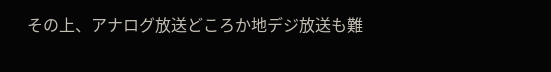その上、アナログ放送どころか地デジ放送も難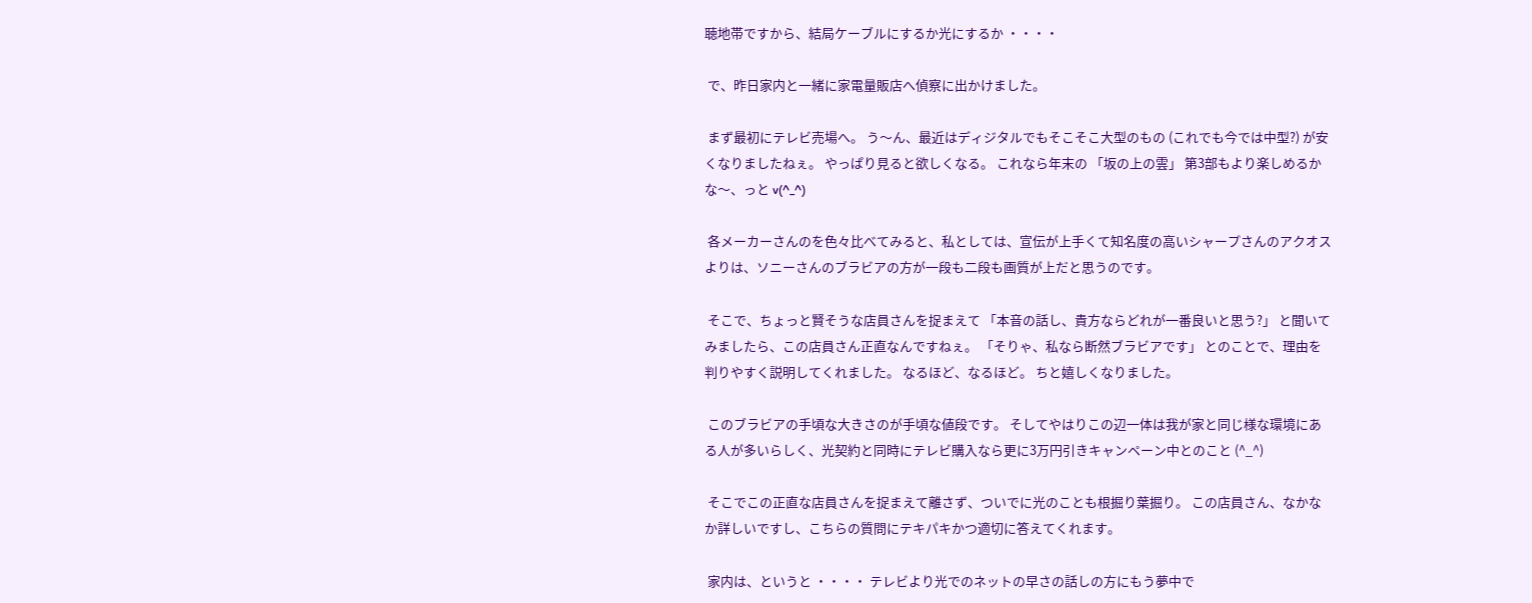聴地帯ですから、結局ケーブルにするか光にするか ・・・・

 で、昨日家内と一緒に家電量販店へ偵察に出かけました。

 まず最初にテレビ売場へ。 う〜ん、最近はディジタルでもそこそこ大型のもの (これでも今では中型?) が安くなりましたねぇ。 やっぱり見ると欲しくなる。 これなら年末の 「坂の上の雲」 第3部もより楽しめるかな〜、っと v(^_^)

 各メーカーさんのを色々比べてみると、私としては、宣伝が上手くて知名度の高いシャープさんのアクオスよりは、ソニーさんのブラビアの方が一段も二段も画質が上だと思うのです。

 そこで、ちょっと賢そうな店員さんを捉まえて 「本音の話し、貴方ならどれが一番良いと思う?」 と聞いてみましたら、この店員さん正直なんですねぇ。 「そりゃ、私なら断然ブラビアです」 とのことで、理由を判りやすく説明してくれました。 なるほど、なるほど。 ちと嬉しくなりました。

 このブラビアの手頃な大きさのが手頃な値段です。 そしてやはりこの辺一体は我が家と同じ様な環境にある人が多いらしく、光契約と同時にテレビ購入なら更に3万円引きキャンペーン中とのこと (^_^)

 そこでこの正直な店員さんを捉まえて離さず、ついでに光のことも根掘り葉掘り。 この店員さん、なかなか詳しいですし、こちらの質問にテキパキかつ適切に答えてくれます。

 家内は、というと ・・・・ テレビより光でのネットの早さの話しの方にもう夢中で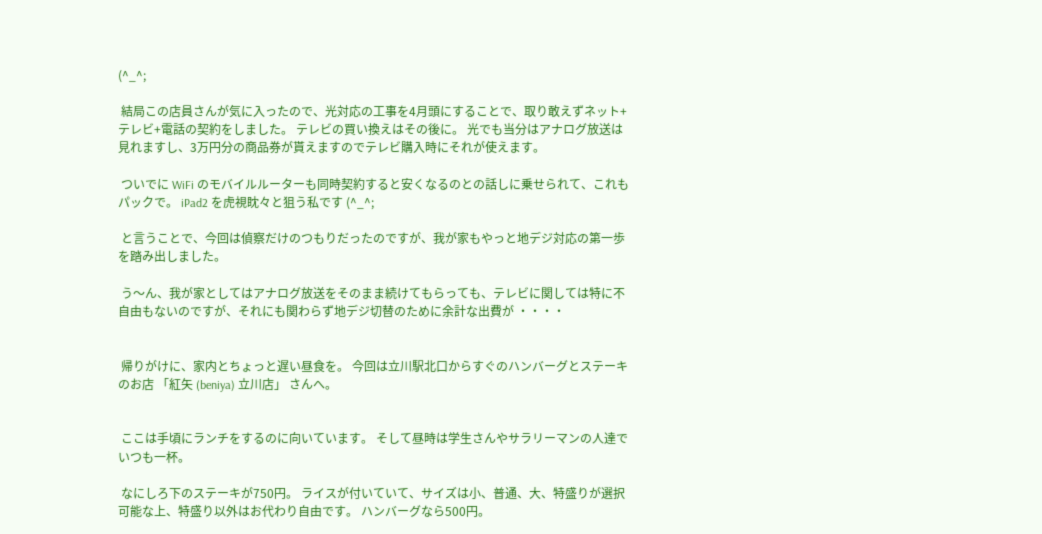(^_^;

 結局この店員さんが気に入ったので、光対応の工事を4月頭にすることで、取り敢えずネット+テレビ+電話の契約をしました。 テレビの買い換えはその後に。 光でも当分はアナログ放送は見れますし、3万円分の商品券が貰えますのでテレビ購入時にそれが使えます。

 ついでに WiFi のモバイルルーターも同時契約すると安くなるのとの話しに乗せられて、これもパックで。 iPad2 を虎視眈々と狙う私です (^_^;

 と言うことで、今回は偵察だけのつもりだったのですが、我が家もやっと地デジ対応の第一歩を踏み出しました。

 う〜ん、我が家としてはアナログ放送をそのまま続けてもらっても、テレビに関しては特に不自由もないのですが、それにも関わらず地デジ切替のために余計な出費が ・・・・


 帰りがけに、家内とちょっと遅い昼食を。 今回は立川駅北口からすぐのハンバーグとステーキのお店 「紅矢 (beniya) 立川店」 さんへ。


 ここは手頃にランチをするのに向いています。 そして昼時は学生さんやサラリーマンの人達でいつも一杯。

 なにしろ下のステーキが750円。 ライスが付いていて、サイズは小、普通、大、特盛りが選択可能な上、特盛り以外はお代わり自由です。 ハンバーグなら500円。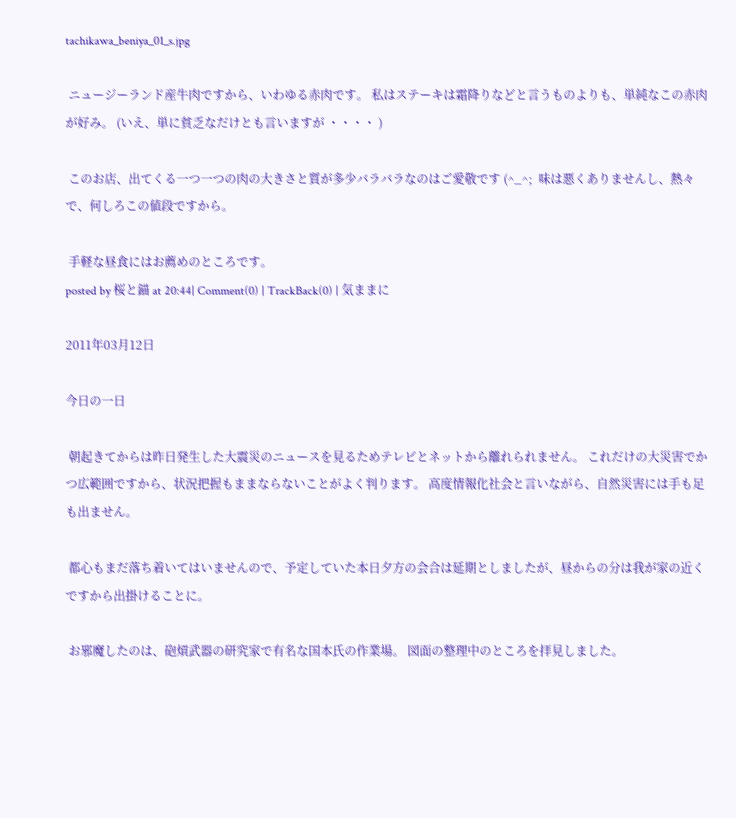tachikawa_beniya_01_s.jpg

 ニュージーランド産牛肉ですから、いわゆる赤肉です。 私はステーキは霜降りなどと言うものよりも、単純なこの赤肉が好み。 (いえ、単に貧乏なだけとも言いますが ・・・・ )

 このお店、出てくる一つ一つの肉の大きさと質が多少バラバラなのはご愛敬です (^_^;  味は悪くありませんし、熱々で、何しろこの値段ですから。

 手軽な昼食にはお薦めのところです。
posted by 桜と錨 at 20:44| Comment(0) | TrackBack(0) | 気ままに

2011年03月12日

今日の一日

 朝起きてからは昨日発生した大震災のニュースを見るためテレビとネットから離れられません。 これだけの大災害でかつ広範囲ですから、状況把握もままならないことがよく判ります。 高度情報化社会と言いながら、自然災害には手も足も出ません。

 都心もまだ落ち着いてはいませんので、予定していた本日夕方の会合は延期としましたが、昼からの分は我が家の近くですから出掛けることに。

 お邪魔したのは、砲熕武器の研究家で有名な国本氏の作業場。 図面の整理中のところを拝見しました。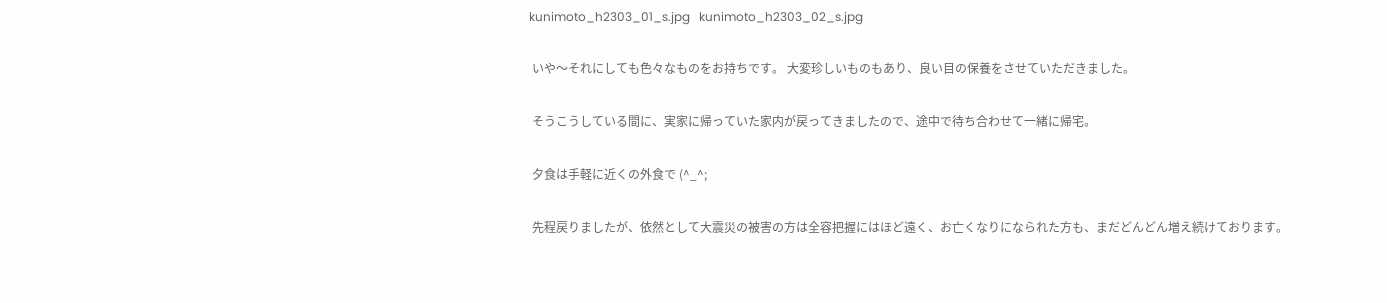kunimoto_h2303_01_s.jpg   kunimoto_h2303_02_s.jpg

 いや〜それにしても色々なものをお持ちです。 大変珍しいものもあり、良い目の保養をさせていただきました。

 そうこうしている間に、実家に帰っていた家内が戻ってきましたので、途中で待ち合わせて一緒に帰宅。

 夕食は手軽に近くの外食で (^_^;

 先程戻りましたが、依然として大震災の被害の方は全容把握にはほど遠く、お亡くなりになられた方も、まだどんどん増え続けております。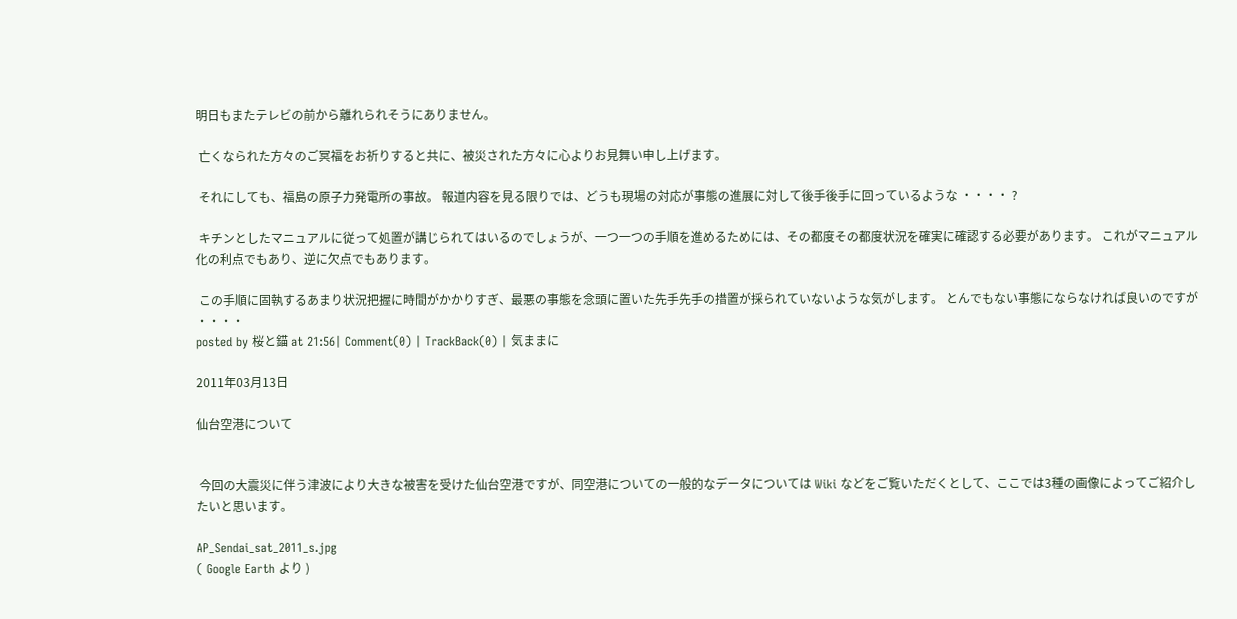明日もまたテレビの前から離れられそうにありません。

 亡くなられた方々のご冥福をお祈りすると共に、被災された方々に心よりお見舞い申し上げます。

 それにしても、福島の原子力発電所の事故。 報道内容を見る限りでは、どうも現場の対応が事態の進展に対して後手後手に回っているような ・・・・ ?

 キチンとしたマニュアルに従って処置が講じられてはいるのでしょうが、一つ一つの手順を進めるためには、その都度その都度状況を確実に確認する必要があります。 これがマニュアル化の利点でもあり、逆に欠点でもあります。

 この手順に固執するあまり状況把握に時間がかかりすぎ、最悪の事態を念頭に置いた先手先手の措置が採られていないような気がします。 とんでもない事態にならなければ良いのですが ・・・・
posted by 桜と錨 at 21:56| Comment(0) | TrackBack(0) | 気ままに

2011年03月13日

仙台空港について


 今回の大震災に伴う津波により大きな被害を受けた仙台空港ですが、同空港についての一般的なデータについては Wiki などをご覧いただくとして、ここでは3種の画像によってご紹介したいと思います。

AP_Sendai_sat_2011_s.jpg
( Google Earth より )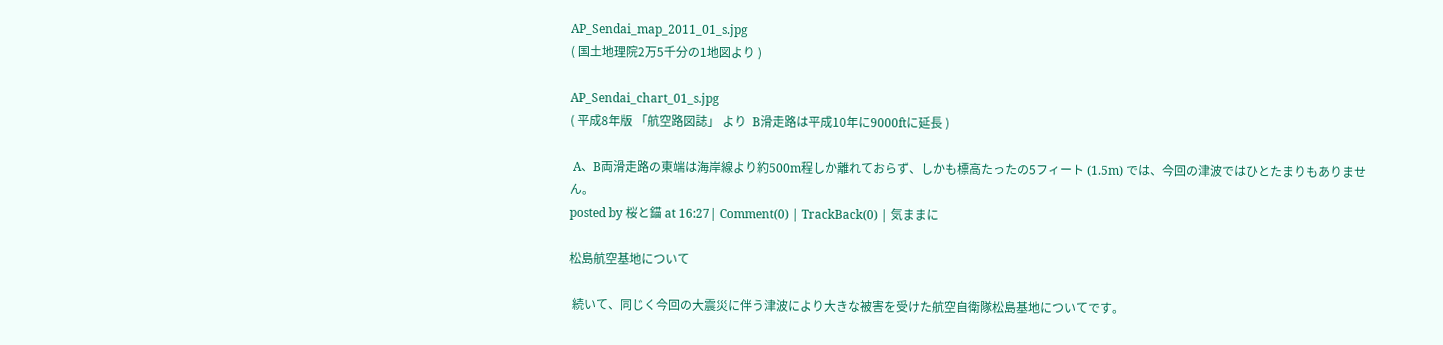AP_Sendai_map_2011_01_s.jpg
( 国土地理院2万5千分の1地図より )

AP_Sendai_chart_01_s.jpg
( 平成8年版 「航空路図誌」 より  B滑走路は平成10年に9000ftに延長 )

 A、B両滑走路の東端は海岸線より約500m程しか離れておらず、しかも標高たったの5フィート (1.5m) では、今回の津波ではひとたまりもありません。
posted by 桜と錨 at 16:27| Comment(0) | TrackBack(0) | 気ままに

松島航空基地について

 続いて、同じく今回の大震災に伴う津波により大きな被害を受けた航空自衛隊松島基地についてです。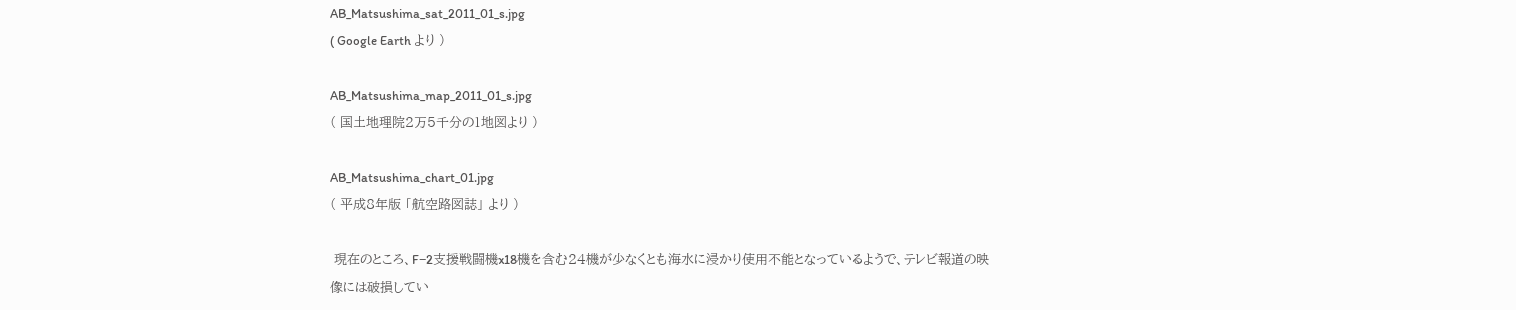AB_Matsushima_sat_2011_01_s.jpg
( Google Earth より )

AB_Matsushima_map_2011_01_s.jpg
( 国土地理院2万5千分の1地図より )

AB_Matsushima_chart_01.jpg
( 平成8年版 「航空路図誌」 より )

 現在のところ、F−2支援戦闘機x18機を含む24機が少なくとも海水に浸かり使用不能となっているようで、テレビ報道の映像には破損してい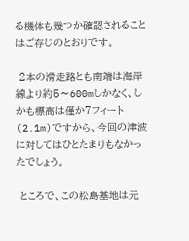る機体も幾つか確認されることはご存じのとおりです。

 2本の滑走路とも南端は海岸線より約5〜600mしかなく、しかも標高は僅か7フィート(2.1m)ですから、今回の津波に対してはひとたまりもなかったでしょう。

 ところで、この松島基地は元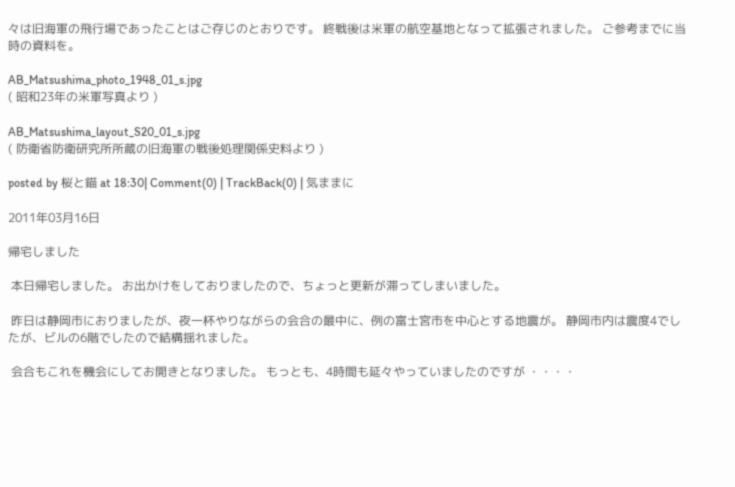々は旧海軍の飛行場であったことはご存じのとおりです。 終戦後は米軍の航空基地となって拡張されました。 ご参考までに当時の資料を。

AB_Matsushima_photo_1948_01_s.jpg
( 昭和23年の米軍写真より )

AB_Matsushima_layout_S20_01_s.jpg
( 防衛省防衛研究所所蔵の旧海軍の戦後処理関係史料より )

posted by 桜と錨 at 18:30| Comment(0) | TrackBack(0) | 気ままに

2011年03月16日

帰宅しました

 本日帰宅しました。 お出かけをしておりましたので、ちょっと更新が滞ってしまいました。

 昨日は静岡市におりましたが、夜一杯やりながらの会合の最中に、例の富士宮市を中心とする地震が。 静岡市内は震度4でしたが、ビルの6階でしたので結構揺れました。

 会合もこれを機会にしてお開きとなりました。 もっとも、4時間も延々やっていましたのですが ・・・・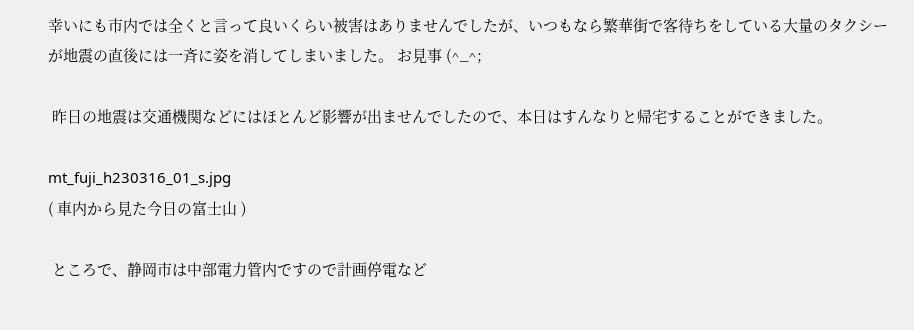幸いにも市内では全くと言って良いくらい被害はありませんでしたが、いつもなら繁華街で客待ちをしている大量のタクシーが地震の直後には一斉に姿を消してしまいました。 お見事 (^_^;

 昨日の地震は交通機関などにはほとんど影響が出ませんでしたので、本日はすんなりと帰宅することができました。

mt_fuji_h230316_01_s.jpg
( 車内から見た今日の富士山 )

 ところで、静岡市は中部電力管内ですので計画停電など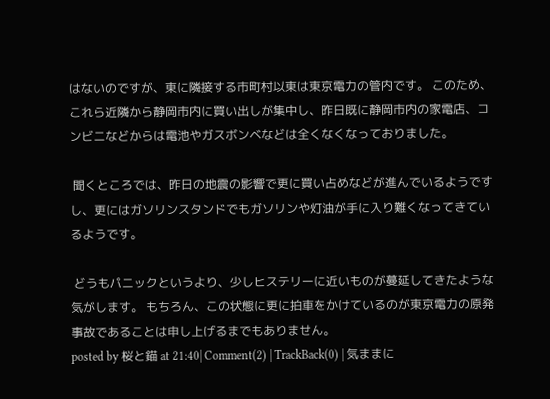はないのですが、東に隣接する市町村以東は東京電力の管内です。 このため、これら近隣から静岡市内に買い出しが集中し、昨日既に静岡市内の家電店、コンビニなどからは電池やガスボンベなどは全くなくなっておりました。

 聞くところでは、昨日の地震の影響で更に買い占めなどが進んでいるようですし、更にはガソリンスタンドでもガソリンや灯油が手に入り難くなってきているようです。

 どうもパニックというより、少しヒステリーに近いものが蔓延してきたような気がします。 もちろん、この状態に更に拍車をかけているのが東京電力の原発事故であることは申し上げるまでもありません。
posted by 桜と錨 at 21:40| Comment(2) | TrackBack(0) | 気ままに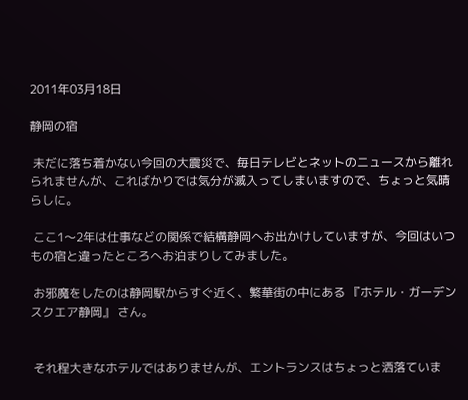2011年03月18日

静岡の宿

 未だに落ち着かない今回の大震災で、毎日テレビとネットのニュースから離れられませんが、こればかりでは気分が滅入ってしまいますので、ちょっと気晴らしに。

 ここ1〜2年は仕事などの関係で結構静岡へお出かけしていますが、今回はいつもの宿と違ったところへお泊まりしてみました。

 お邪魔をしたのは静岡駅からすぐ近く、繁華街の中にある 『ホテル・ガーデンスクエア静岡』 さん。


 それ程大きなホテルではありませんが、エントランスはちょっと洒落ていま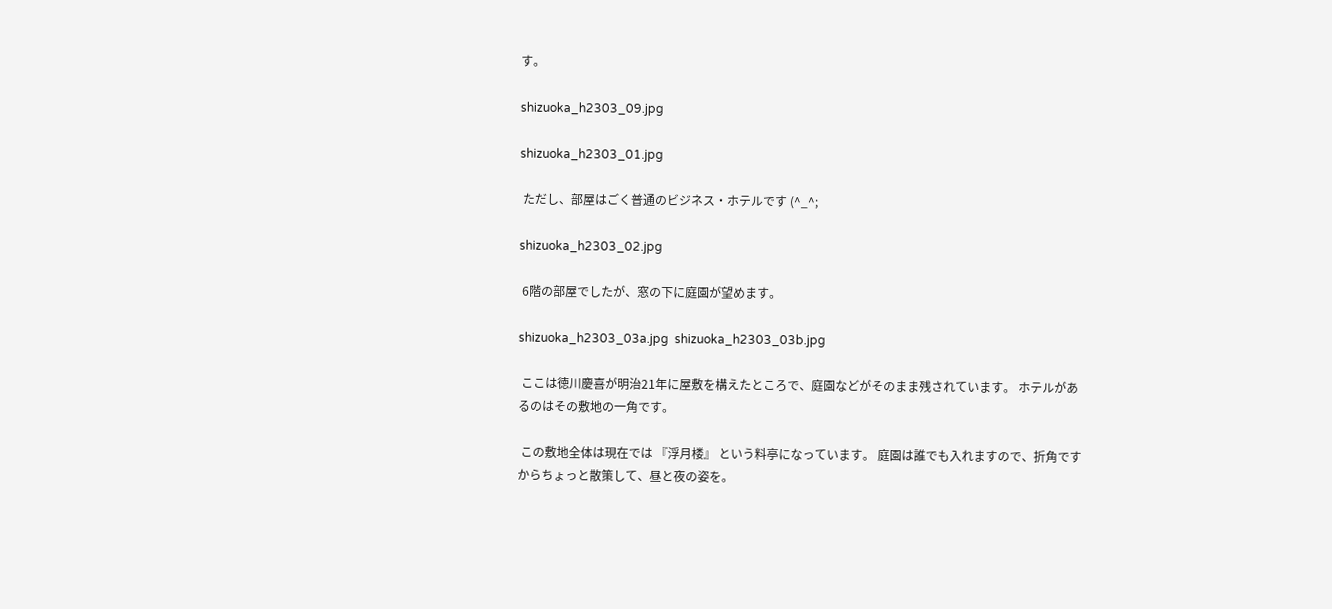す。

shizuoka_h2303_09.jpg

shizuoka_h2303_01.jpg

 ただし、部屋はごく普通のビジネス・ホテルです (^_^;

shizuoka_h2303_02.jpg

 6階の部屋でしたが、窓の下に庭園が望めます。

shizuoka_h2303_03a.jpg  shizuoka_h2303_03b.jpg

 ここは徳川慶喜が明治21年に屋敷を構えたところで、庭園などがそのまま残されています。 ホテルがあるのはその敷地の一角です。

 この敷地全体は現在では 『浮月楼』 という料亭になっています。 庭園は誰でも入れますので、折角ですからちょっと散策して、昼と夜の姿を。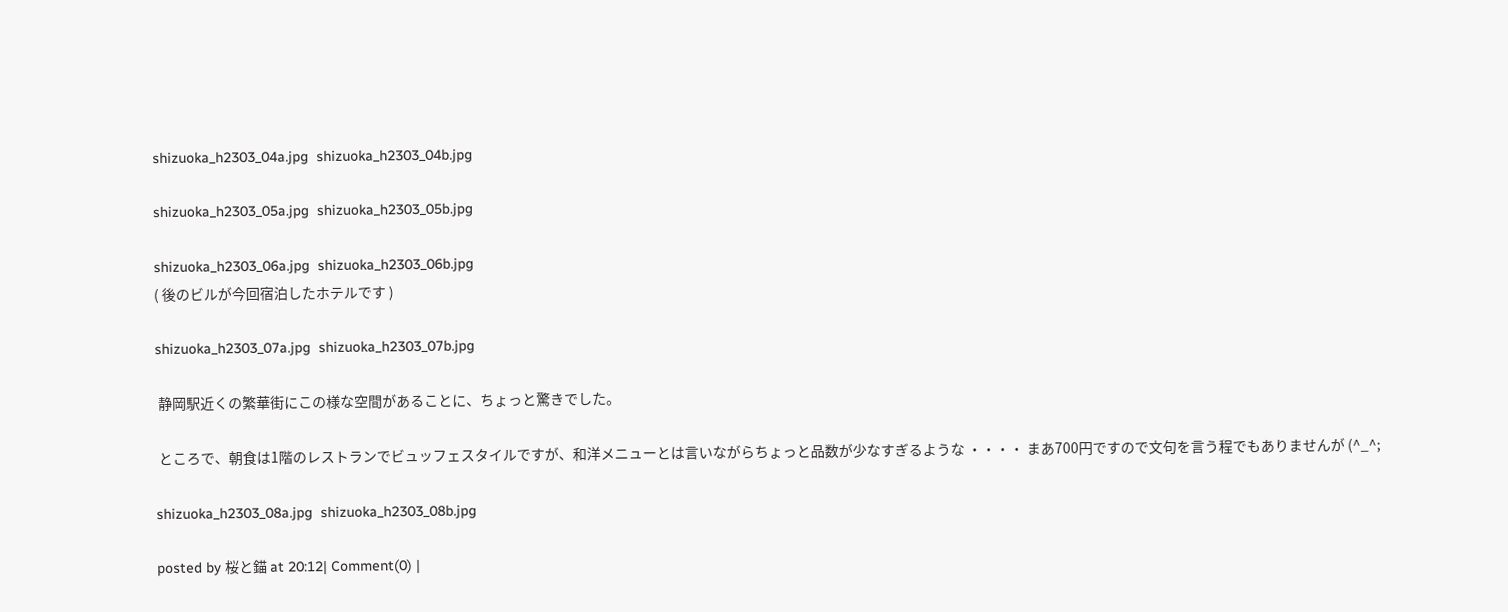shizuoka_h2303_04a.jpg  shizuoka_h2303_04b.jpg

shizuoka_h2303_05a.jpg  shizuoka_h2303_05b.jpg

shizuoka_h2303_06a.jpg  shizuoka_h2303_06b.jpg
( 後のビルが今回宿泊したホテルです )

shizuoka_h2303_07a.jpg  shizuoka_h2303_07b.jpg

 静岡駅近くの繁華街にこの様な空間があることに、ちょっと驚きでした。

 ところで、朝食は1階のレストランでビュッフェスタイルですが、和洋メニューとは言いながらちょっと品数が少なすぎるような ・・・・ まあ700円ですので文句を言う程でもありませんが (^_^;

shizuoka_h2303_08a.jpg  shizuoka_h2303_08b.jpg

posted by 桜と錨 at 20:12| Comment(0) |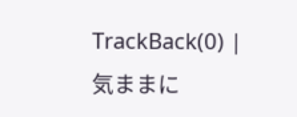TrackBack(0) | 気ままに